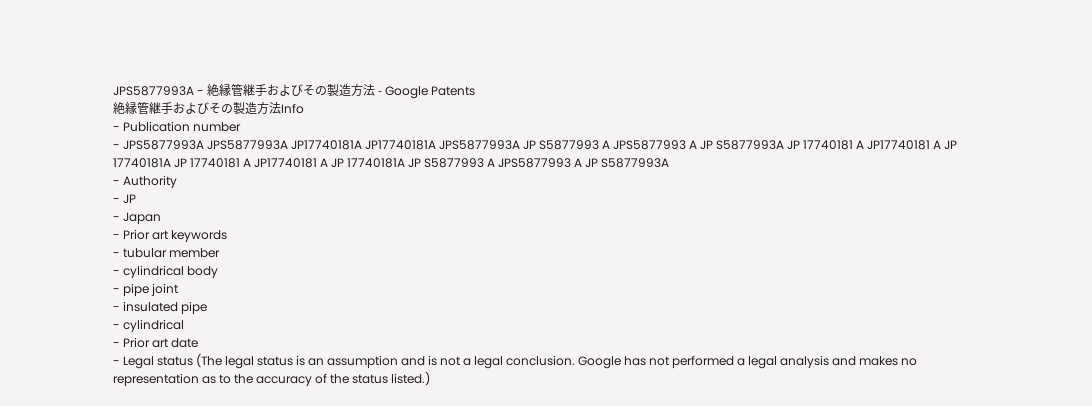JPS5877993A - 絶縁管継手およびその製造方法 - Google Patents
絶縁管継手およびその製造方法Info
- Publication number
- JPS5877993A JPS5877993A JP17740181A JP17740181A JPS5877993A JP S5877993 A JPS5877993 A JP S5877993A JP 17740181 A JP17740181 A JP 17740181A JP 17740181 A JP17740181 A JP 17740181A JP S5877993 A JPS5877993 A JP S5877993A
- Authority
- JP
- Japan
- Prior art keywords
- tubular member
- cylindrical body
- pipe joint
- insulated pipe
- cylindrical
- Prior art date
- Legal status (The legal status is an assumption and is not a legal conclusion. Google has not performed a legal analysis and makes no representation as to the accuracy of the status listed.)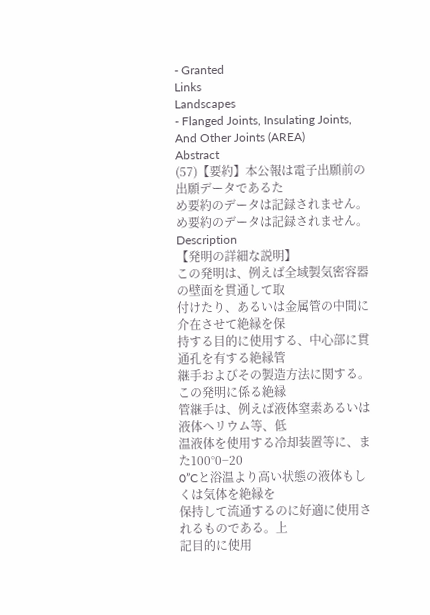- Granted
Links
Landscapes
- Flanged Joints, Insulating Joints, And Other Joints (AREA)
Abstract
(57)【要約】本公報は電子出願前の出願データであるた
め要約のデータは記録されません。
め要約のデータは記録されません。
Description
【発明の詳細な説明】
この発明は、例えば全域製気密容器の壁面を貫通して取
付けたり、あるいは金属管の中間に介在させて絶縁を保
持する目的に使用する、中心部に貫通孔を有する絶縁管
継手およびその製造方法に関する。この発明に係る絶縁
管継手は、例えば液体窒素あるいは液体ヘリウム等、低
温液体を使用する冷却装置等に、また100°0−20
0”Cと浴温より高い状態の液体もしくは気体を絶縁を
保持して流通するのに好適に使用されるものである。上
記目的に使用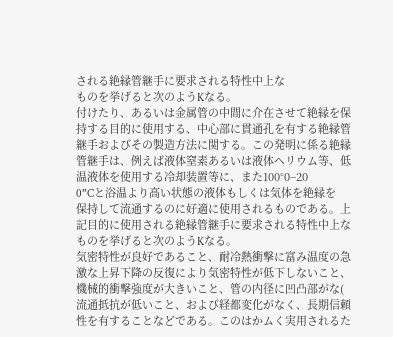される絶縁管継手に要求される特性中上な
ものを挙げると次のようKなる。
付けたり、あるいは金属管の中間に介在させて絶縁を保
持する目的に使用する、中心部に貫通孔を有する絶縁管
継手およびその製造方法に関する。この発明に係る絶縁
管継手は、例えば液体窒素あるいは液体ヘリウム等、低
温液体を使用する冷却装置等に、また100°0−20
0”Cと浴温より高い状態の液体もしくは気体を絶縁を
保持して流通するのに好適に使用されるものである。上
記目的に使用される絶縁管継手に要求される特性中上な
ものを挙げると次のようKなる。
気密特性が良好であること、耐冷熱衝撃に富み温度の急
激な上昇下降の反復により気密特性が低下しないこと、
機械的衝撃強度が大きいこと、管の内径に凹凸部がな(
流通抵抗が低いこと、および経都変化がなく、長期信頼
性を有することなどである。このはかムく実用されるた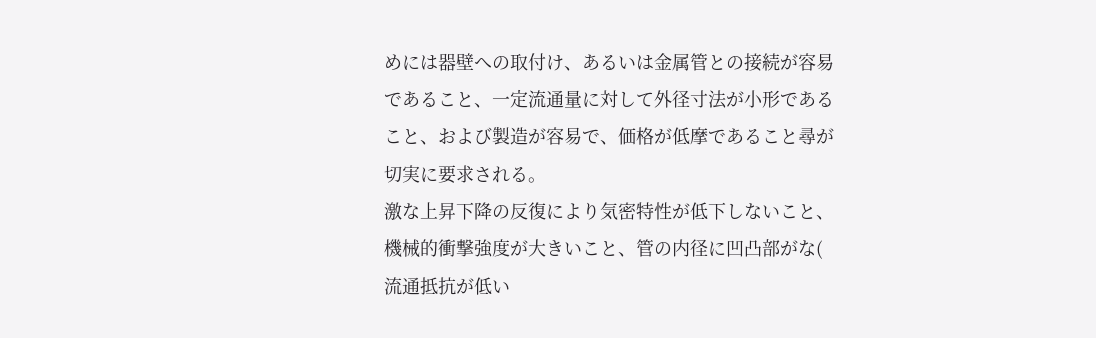めには器壁への取付け、あるいは金属管との接続が容易
であること、一定流通量に対して外径寸法が小形である
こと、および製造が容易で、価格が低摩であること尋が
切実に要求される。
激な上昇下降の反復により気密特性が低下しないこと、
機械的衝撃強度が大きいこと、管の内径に凹凸部がな(
流通抵抗が低い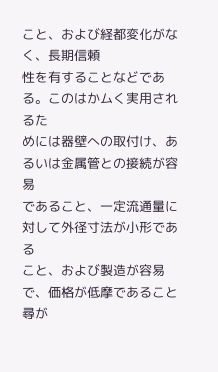こと、および経都変化がなく、長期信頼
性を有することなどである。このはかムく実用されるた
めには器壁への取付け、あるいは金属管との接続が容易
であること、一定流通量に対して外径寸法が小形である
こと、および製造が容易で、価格が低摩であること尋が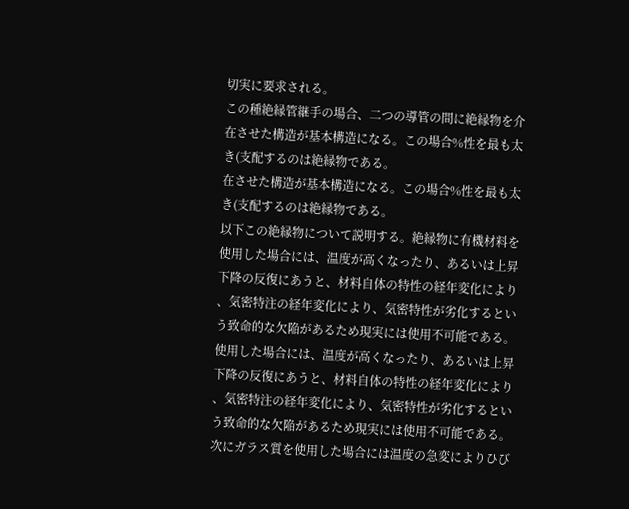切実に要求される。
この種絶縁管継手の場合、二つの導管の間に絶縁物を介
在させた構造が基本構造になる。この場合%性を最も太
き(支配するのは絶縁物である。
在させた構造が基本構造になる。この場合%性を最も太
き(支配するのは絶縁物である。
以下この絶縁物について説明する。絶縁物に有機材料を
使用した場合には、温度が高くなったり、あるいは上昇
下降の反復にあうと、材料自体の特性の経年変化により
、気密特注の経年変化により、気密特性が劣化するとい
う致命的な欠陥があるため現実には使用不可能である。
使用した場合には、温度が高くなったり、あるいは上昇
下降の反復にあうと、材料自体の特性の経年変化により
、気密特注の経年変化により、気密特性が劣化するとい
う致命的な欠陥があるため現実には使用不可能である。
次にガラス質を使用した場合には温度の急変によりひび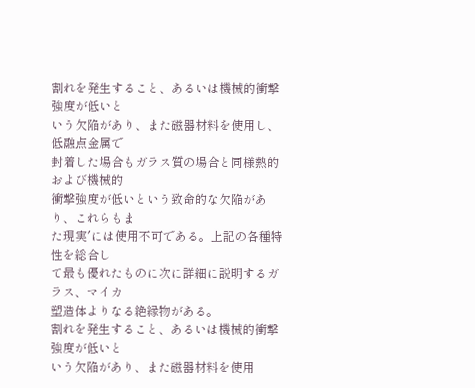割れを発生すること、あるいは機械的衝撃強度が低いと
いう欠陥があり、また磁器材料を使用し、低融点金属で
封着した場合もガラス質の場合と同様熱的および機械的
衝撃強度が低いという致命的な欠陥があり、これらもま
た現実′には使用不可である。上記の各種特性を総合し
て最も優れたものに次に詳細に説明するガラス、マイカ
塑造体よりなる絶縁物がある。
割れを発生すること、あるいは機械的衝撃強度が低いと
いう欠陥があり、また磁器材料を使用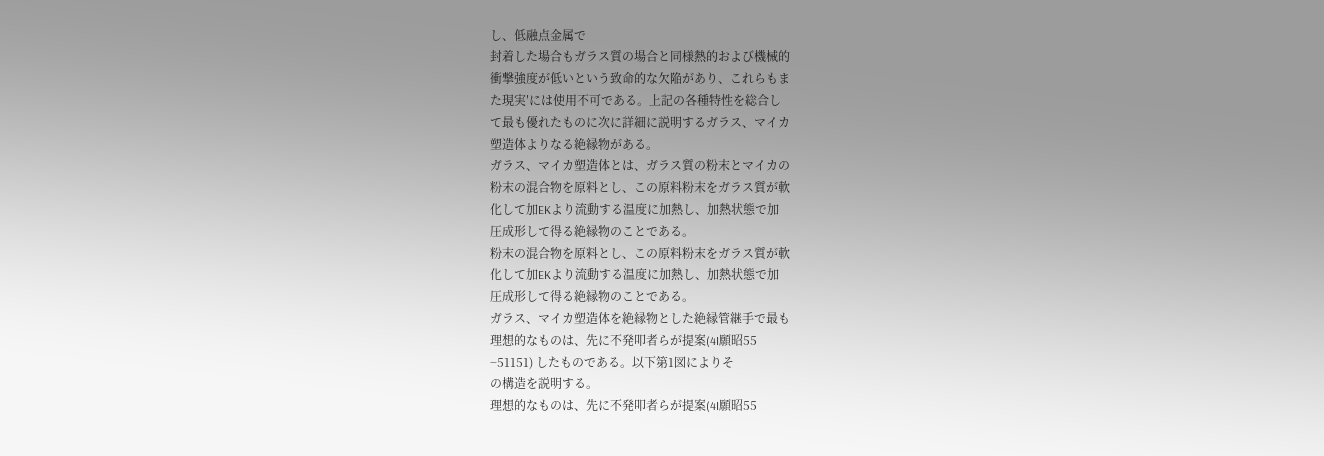し、低融点金属で
封着した場合もガラス質の場合と同様熱的および機械的
衝撃強度が低いという致命的な欠陥があり、これらもま
た現実′には使用不可である。上記の各種特性を総合し
て最も優れたものに次に詳細に説明するガラス、マイカ
塑造体よりなる絶縁物がある。
ガラス、マイカ塑造体とは、ガラス質の粉末とマイカの
粉末の混合物を原料とし、この原料粉末をガラス質が軟
化して加EKより流動する温度に加熱し、加熱状態で加
圧成形して得る絶縁物のことである。
粉末の混合物を原料とし、この原料粉末をガラス質が軟
化して加EKより流動する温度に加熱し、加熱状態で加
圧成形して得る絶縁物のことである。
ガラス、マイカ塑造体を絶縁物とした絶縁管継手で最も
理想的なものは、先に不発叩者らが提案(4I願昭55
−51151) したものである。以下第1図によりそ
の構造を説明する。
理想的なものは、先に不発叩者らが提案(4I願昭55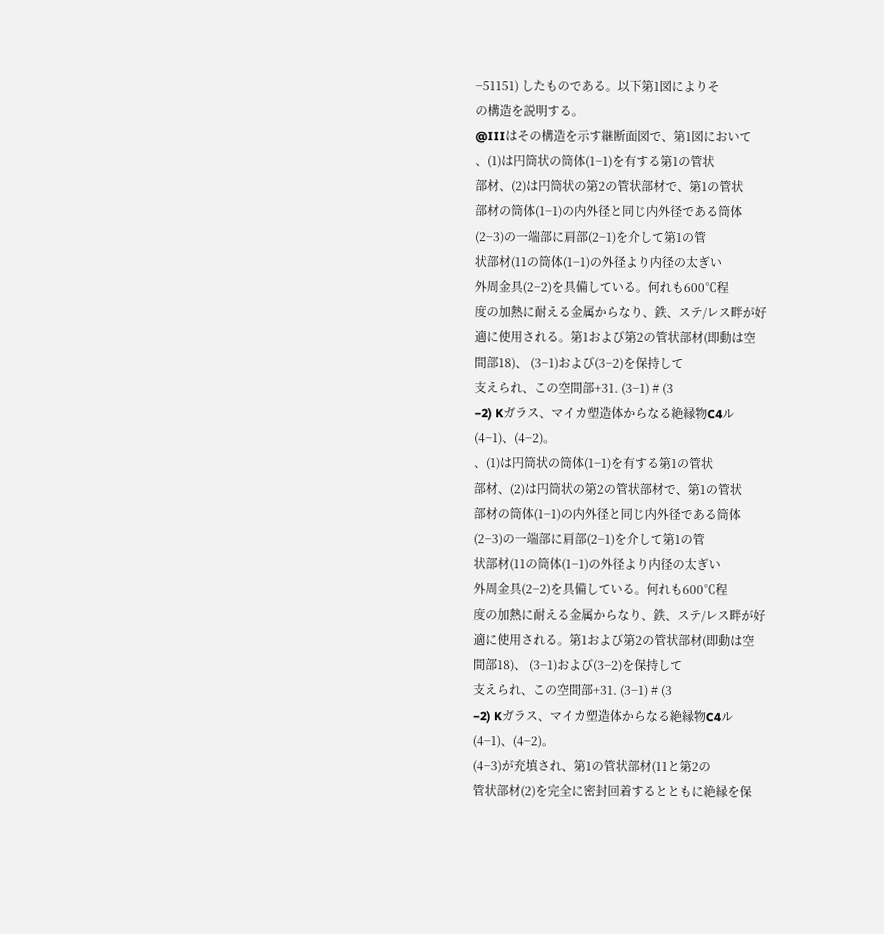−51151) したものである。以下第1図によりそ
の構造を説明する。
@IIIはその構造を示す継断面図で、第1図において
、(1)は円筒状の筒体(1−1)を有する第1の管状
部材、(2)は円筒状の第2の管状部材で、第1の管状
部材の筒体(1−1)の内外径と同じ内外径である筒体
(2−3)の一端部に肩部(2−1)を介して第1の管
状部材(11の筒体(1−1)の外径より内径の太ぎい
外周金具(2−2)を具備している。何れも600℃程
度の加熱に耐える金属からなり、鉄、ステ/レス畔が好
適に使用される。第1および第2の管状部材(即動は空
間部18)、 (3−1)および(3−2)を保持して
支えられ、この空間部+31. (3−1) # (3
−2) Kガラス、マイカ塑造体からなる絶縁物C4ル
(4−1)、(4−2)。
、(1)は円筒状の筒体(1−1)を有する第1の管状
部材、(2)は円筒状の第2の管状部材で、第1の管状
部材の筒体(1−1)の内外径と同じ内外径である筒体
(2−3)の一端部に肩部(2−1)を介して第1の管
状部材(11の筒体(1−1)の外径より内径の太ぎい
外周金具(2−2)を具備している。何れも600℃程
度の加熱に耐える金属からなり、鉄、ステ/レス畔が好
適に使用される。第1および第2の管状部材(即動は空
間部18)、 (3−1)および(3−2)を保持して
支えられ、この空間部+31. (3−1) # (3
−2) Kガラス、マイカ塑造体からなる絶縁物C4ル
(4−1)、(4−2)。
(4−3)が充填され、第1の管状部材(11と第2の
管状部材(2)を完全に密封回着するとともに絶縁を保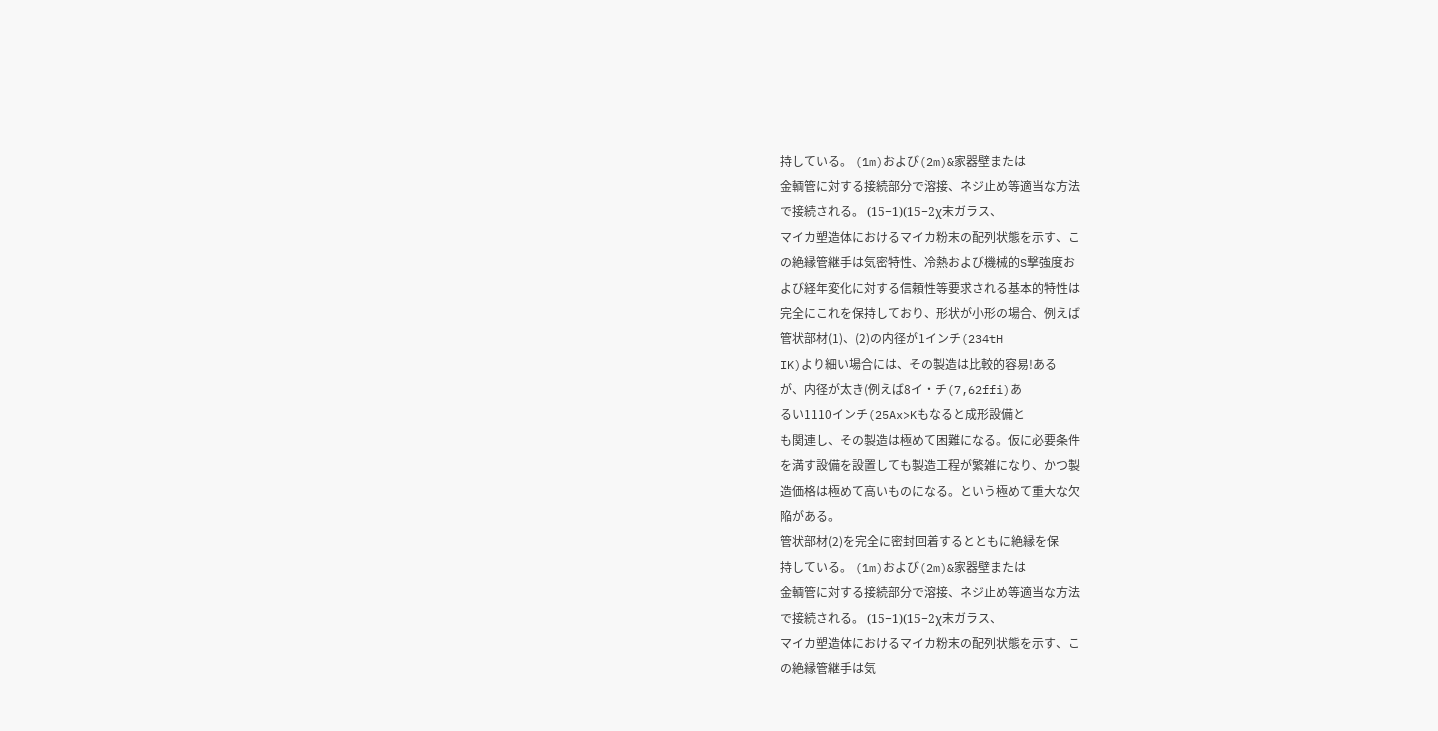持している。 (1m)および(2m)&家器壁または
金輌管に対する接続部分で溶接、ネジ止め等適当な方法
で接続される。 (15−1)(15−2χ末ガラス、
マイカ塑造体におけるマイカ粉末の配列状態を示す、こ
の絶縁管継手は気密特性、冷熱および機械的S撃強度お
よび経年変化に対する信頼性等要求される基本的特性は
完全にこれを保持しており、形状が小形の場合、例えば
管状部材(1)、(2)の内径が1インチ(234tH
IK)より細い場合には、その製造は比較的容易!ある
が、内径が太き(例えば8イ・チ(7,62ffi)あ
るい1110インチ(25Ax>Kもなると成形設備と
も関連し、その製造は極めて困難になる。仮に必要条件
を満す設備を設置しても製造工程が繁雑になり、かつ製
造価格は極めて高いものになる。という極めて重大な欠
陥がある。
管状部材(2)を完全に密封回着するとともに絶縁を保
持している。 (1m)および(2m)&家器壁または
金輌管に対する接続部分で溶接、ネジ止め等適当な方法
で接続される。 (15−1)(15−2χ末ガラス、
マイカ塑造体におけるマイカ粉末の配列状態を示す、こ
の絶縁管継手は気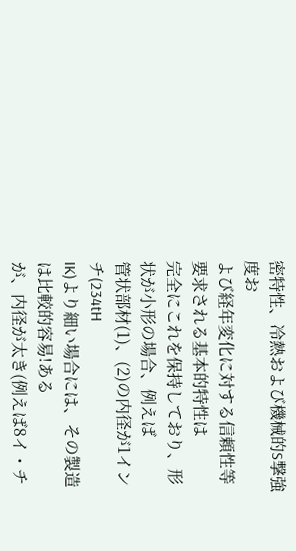密特性、冷熱および機械的S撃強度お
よび経年変化に対する信頼性等要求される基本的特性は
完全にこれを保持しており、形状が小形の場合、例えば
管状部材(1)、(2)の内径が1インチ(234tH
IK)より細い場合には、その製造は比較的容易!ある
が、内径が太き(例えば8イ・チ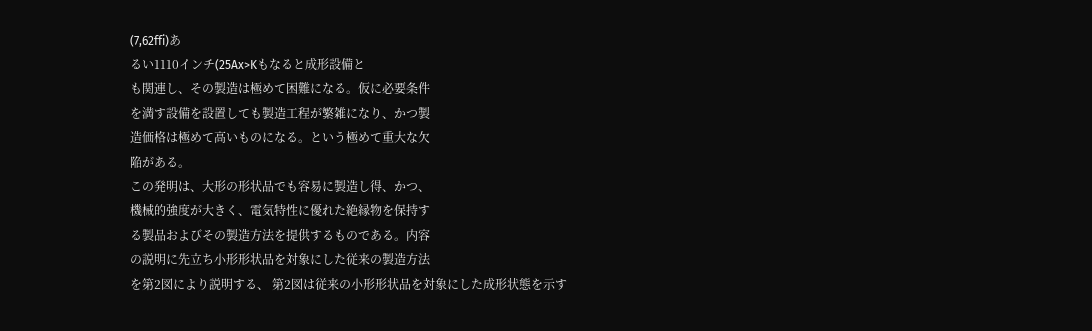(7,62ffi)あ
るい1110インチ(25Ax>Kもなると成形設備と
も関連し、その製造は極めて困難になる。仮に必要条件
を満す設備を設置しても製造工程が繁雑になり、かつ製
造価格は極めて高いものになる。という極めて重大な欠
陥がある。
この発明は、大形の形状品でも容易に製造し得、かつ、
機械的強度が大きく、電気特性に優れた絶縁物を保持す
る製品およびその製造方法を提供するものである。内容
の説明に先立ち小形形状品を対象にした従来の製造方法
を第2図により説明する、 第2図は従来の小形形状品を対象にした成形状態を示す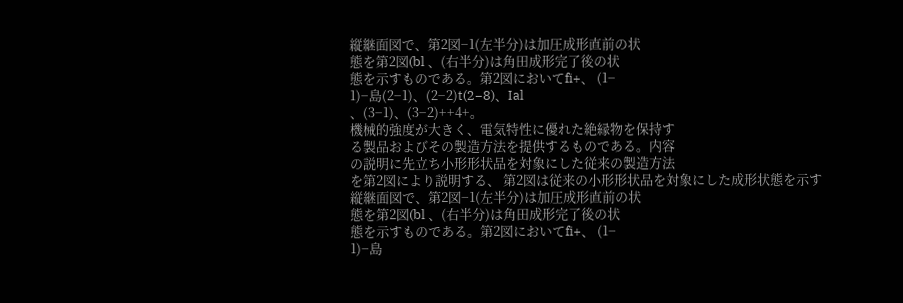縦継面図で、第2図−1(左半分)は加圧成形直前の状
態を第2図(bl 、(右半分)は角田成形完了後の状
態を示すものである。第2図においてfi+、 (1−
1)−島(2−1)、(2−2)t(2−8)、Ial
、(3−1)、(3−2)++4+。
機械的強度が大きく、電気特性に優れた絶縁物を保持す
る製品およびその製造方法を提供するものである。内容
の説明に先立ち小形形状品を対象にした従来の製造方法
を第2図により説明する、 第2図は従来の小形形状品を対象にした成形状態を示す
縦継面図で、第2図−1(左半分)は加圧成形直前の状
態を第2図(bl 、(右半分)は角田成形完了後の状
態を示すものである。第2図においてfi+、 (1−
1)−島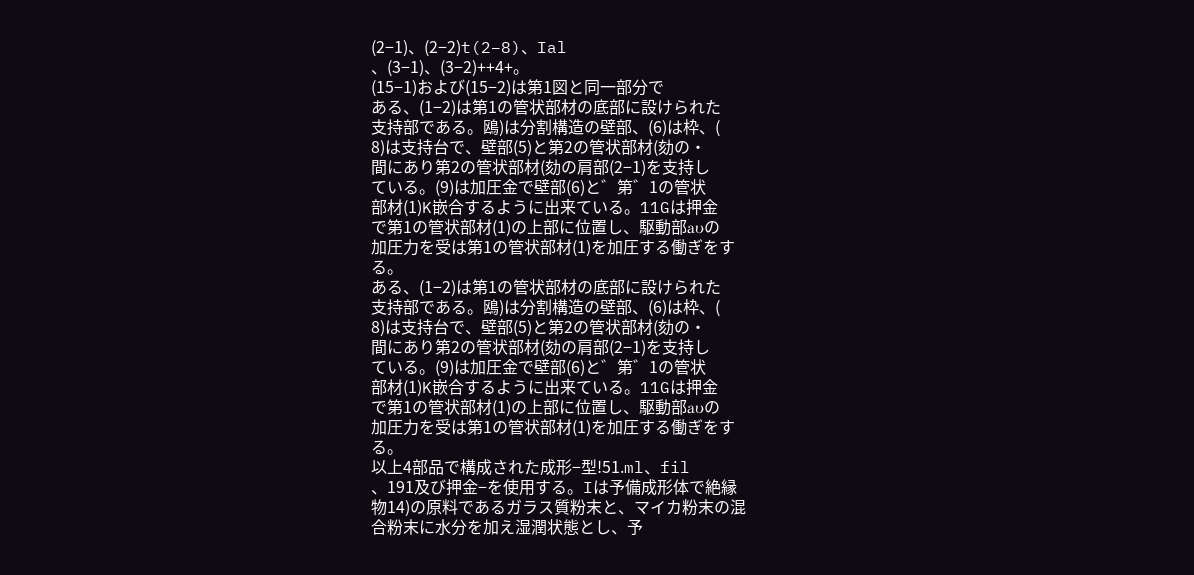(2−1)、(2−2)t(2−8)、Ial
、(3−1)、(3−2)++4+。
(15−1)および(15−2)は第1図と同一部分で
ある、(1−2)は第1の管状部材の底部に設けられた
支持部である。鴎)は分割構造の壁部、(6)は枠、(
8)は支持台で、壁部(5)と第2の管状部材(劾の・
間にあり第2の管状部材(劾の肩部(2−1)を支持し
ている。(9)は加圧金で壁部(6)と゛第゛1の管状
部材(1)K嵌合するように出来ている。11Gは押金
で第1の管状部材(1)の上部に位置し、駆動部aυの
加圧力を受は第1の管状部材(1)を加圧する働ぎをす
る。
ある、(1−2)は第1の管状部材の底部に設けられた
支持部である。鴎)は分割構造の壁部、(6)は枠、(
8)は支持台で、壁部(5)と第2の管状部材(劾の・
間にあり第2の管状部材(劾の肩部(2−1)を支持し
ている。(9)は加圧金で壁部(6)と゛第゛1の管状
部材(1)K嵌合するように出来ている。11Gは押金
で第1の管状部材(1)の上部に位置し、駆動部aυの
加圧力を受は第1の管状部材(1)を加圧する働ぎをす
る。
以上4部品で構成された成形−型!51.ml、fil
、191及び押金−を使用する。Iは予備成形体で絶縁
物14)の原料であるガラス質粉末と、マイカ粉末の混
合粉末に水分を加え湿潤状態とし、予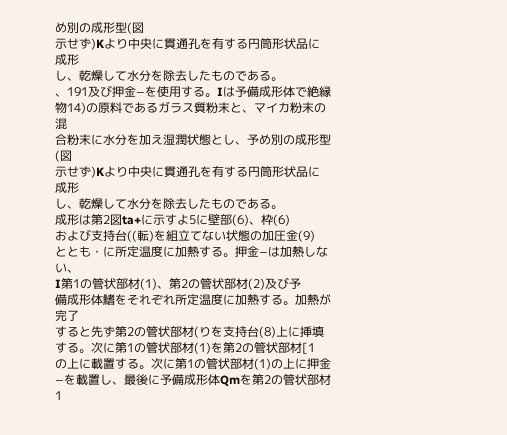め別の成形型(図
示せず)Kより中央に貫通孔を有する円筒形状品に成形
し、乾燥して水分を除去したものである。
、191及び押金−を使用する。Iは予備成形体で絶縁
物14)の原料であるガラス質粉末と、マイカ粉末の混
合粉末に水分を加え湿潤状態とし、予め別の成形型(図
示せず)Kより中央に貫通孔を有する円筒形状品に成形
し、乾燥して水分を除去したものである。
成形は第2図ta+に示すよ5に壁部(6)、枠(6)
および支持台((転)を組立てない状態の加圧金(9)
ととも・に所定温度に加熱する。押金−は加熱しない、
I第1の管状部材(1)、第2の管状部材(2)及び予
備成形体鰭をそれぞれ所定温度に加熱する。加熱が完了
すると先ず第2の管状部材(りを支持台(8)上に挿填
する。次に第1の管状部材(1)を第2の管状部材[1
の上に載置する。次に第1の管状部材(1)の上に押金
−を載置し、最後に予備成形体Qmを第2の管状部材1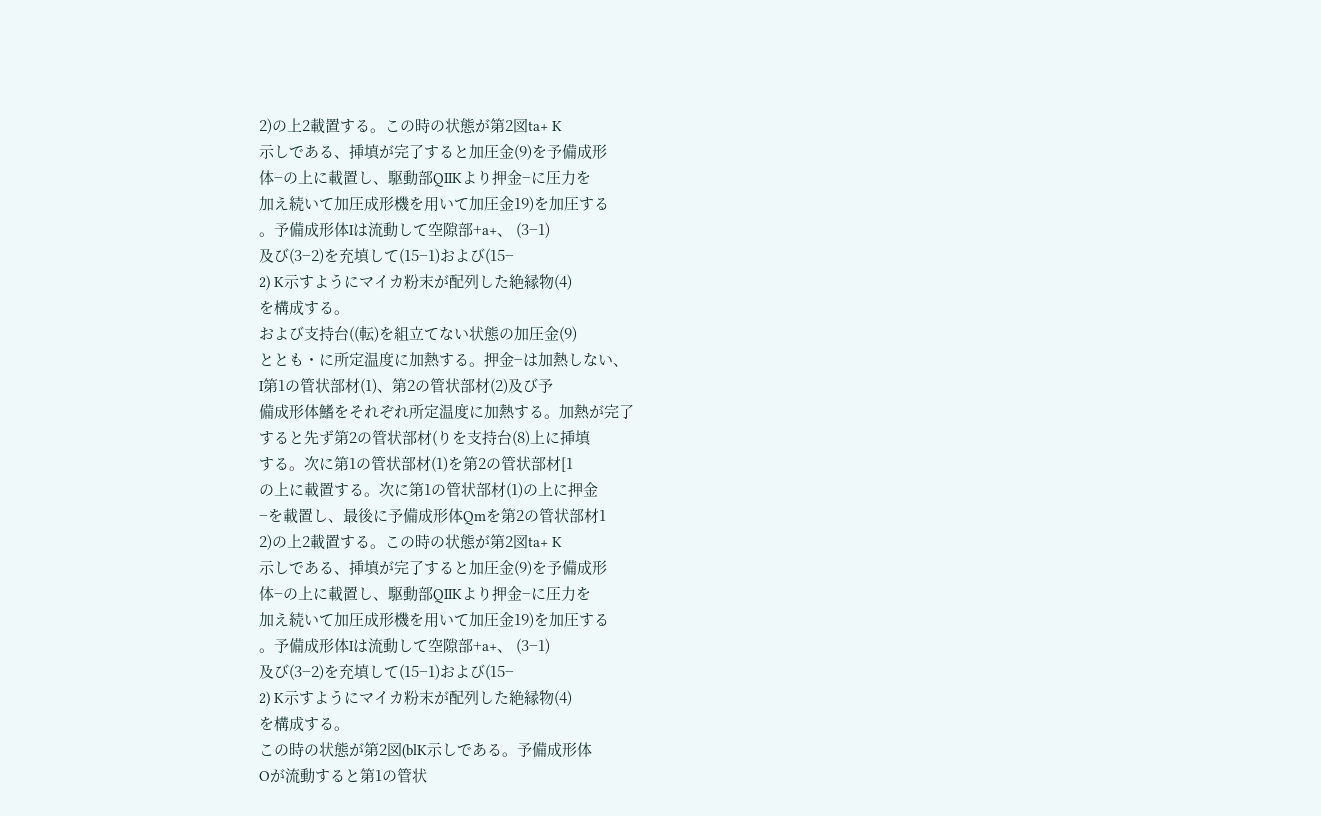2)の上2載置する。この時の状態が第2図ta+ K
示しである、挿填が完了すると加圧金(9)を予備成形
体−の上に載置し、駆動部QIIKより押金−に圧力を
加え続いて加圧成形機を用いて加圧金19)を加圧する
。予備成形体Iは流動して空隙部+a+、 (3−1)
及び(3−2)を充填して(15−1)および(15−
2) K示すようにマイカ粉末が配列した絶縁物(4)
を構成する。
および支持台((転)を組立てない状態の加圧金(9)
ととも・に所定温度に加熱する。押金−は加熱しない、
I第1の管状部材(1)、第2の管状部材(2)及び予
備成形体鰭をそれぞれ所定温度に加熱する。加熱が完了
すると先ず第2の管状部材(りを支持台(8)上に挿填
する。次に第1の管状部材(1)を第2の管状部材[1
の上に載置する。次に第1の管状部材(1)の上に押金
−を載置し、最後に予備成形体Qmを第2の管状部材1
2)の上2載置する。この時の状態が第2図ta+ K
示しである、挿填が完了すると加圧金(9)を予備成形
体−の上に載置し、駆動部QIIKより押金−に圧力を
加え続いて加圧成形機を用いて加圧金19)を加圧する
。予備成形体Iは流動して空隙部+a+、 (3−1)
及び(3−2)を充填して(15−1)および(15−
2) K示すようにマイカ粉末が配列した絶縁物(4)
を構成する。
この時の状態が第2図(blK示しである。予備成形体
Oが流動すると第1の管状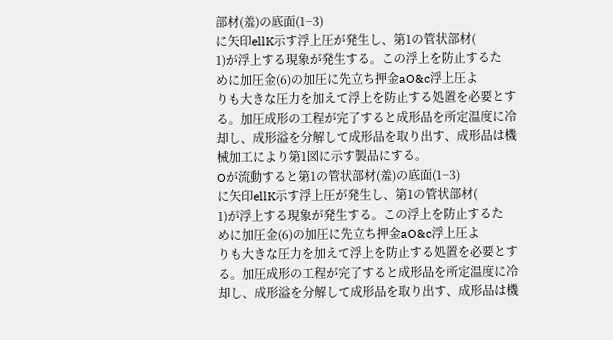部材(羞)の底面(1−3)
に矢印ellK示す浮上圧が発生し、第1の管状部材(
1)が浮上する現象が発生する。この浮上を防止するた
めに加圧金(6)の加圧に先立ち押金aO&c浮上圧よ
りも大きな圧力を加えて浮上を防止する処置を必要とす
る。加圧成形の工程が完了すると成形品を所定温度に冷
却し、成形溢を分解して成形品を取り出す、成形品は機
械加工により第1図に示す製品にする。
Oが流動すると第1の管状部材(羞)の底面(1−3)
に矢印ellK示す浮上圧が発生し、第1の管状部材(
1)が浮上する現象が発生する。この浮上を防止するた
めに加圧金(6)の加圧に先立ち押金aO&c浮上圧よ
りも大きな圧力を加えて浮上を防止する処置を必要とす
る。加圧成形の工程が完了すると成形品を所定温度に冷
却し、成形溢を分解して成形品を取り出す、成形品は機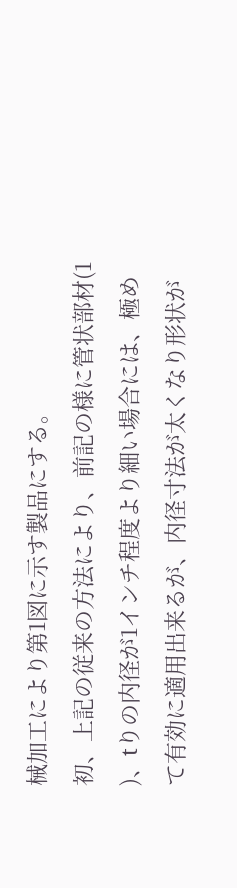械加工により第1図に示す製品にする。
初、上記の従来の方法により、前記の様に管状部材(1
)、tりの内径が1インチ程度より細い場合には、極め
て有効に適用出来るが、内径寸法が太くなり形状が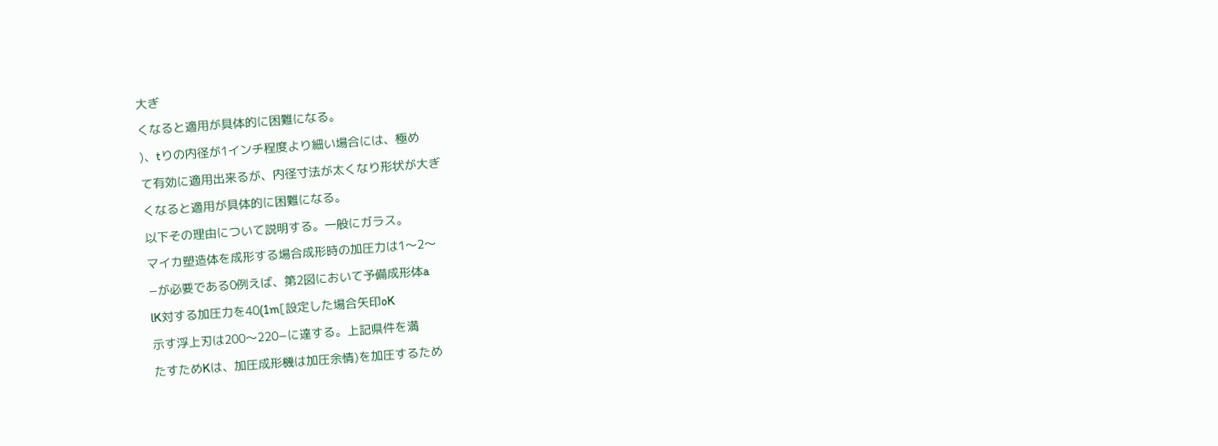大ぎ
くなると適用が具体的に困難になる。
)、tりの内径が1インチ程度より細い場合には、極め
て有効に適用出来るが、内径寸法が太くなり形状が大ぎ
くなると適用が具体的に困難になる。
以下その理由について説明する。一般にガラス。
マイカ塑造体を成形する場合成形時の加圧力は1〜2〜
−が必要である0例えば、第2図において予備成形体a
lK対する加圧力を40(1m[設定した場合矢印oK
示す浮上刃は200〜220−に達する。上記県件を満
たすためKは、加圧成形機は加圧余情)を加圧するため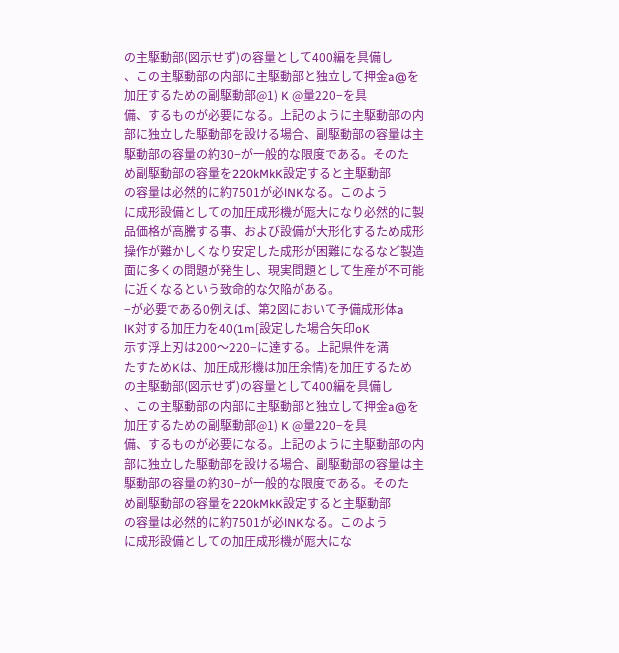の主駆動部(図示せず)の容量として400編を具備し
、この主駆動部の内部に主駆動部と独立して押金a@を
加圧するための副駆動部@1) K @量220−を具
備、するものが必要になる。上記のように主駆動部の内
部に独立した駆動部を設ける場合、副駆動部の容量は主
駆動部の容量の約30−が一般的な限度である。そのた
め副駆動部の容量を220kMkK設定すると主駆動部
の容量は必然的に約7501が必lNKなる。このよう
に成形設備としての加圧成形機が厖大になり必然的に製
品価格が高騰する事、および設備が大形化するため成形
操作が難かしくなり安定した成形が困難になるなど製造
面に多くの問題が発生し、現実問題として生産が不可能
に近くなるという致命的な欠陥がある。
−が必要である0例えば、第2図において予備成形体a
lK対する加圧力を40(1m[設定した場合矢印oK
示す浮上刃は200〜220−に達する。上記県件を満
たすためKは、加圧成形機は加圧余情)を加圧するため
の主駆動部(図示せず)の容量として400編を具備し
、この主駆動部の内部に主駆動部と独立して押金a@を
加圧するための副駆動部@1) K @量220−を具
備、するものが必要になる。上記のように主駆動部の内
部に独立した駆動部を設ける場合、副駆動部の容量は主
駆動部の容量の約30−が一般的な限度である。そのた
め副駆動部の容量を220kMkK設定すると主駆動部
の容量は必然的に約7501が必lNKなる。このよう
に成形設備としての加圧成形機が厖大にな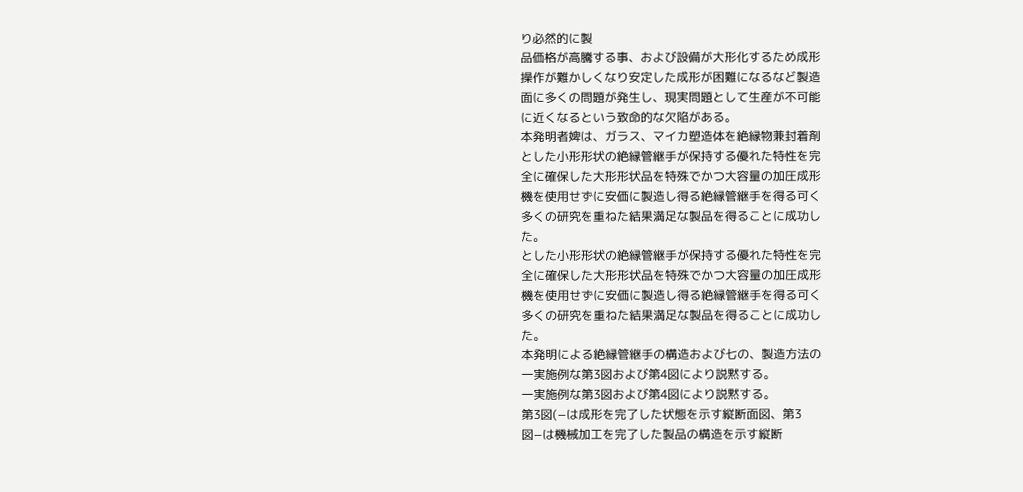り必然的に製
品価格が高騰する事、および設備が大形化するため成形
操作が難かしくなり安定した成形が困難になるなど製造
面に多くの問題が発生し、現実問題として生産が不可能
に近くなるという致命的な欠陥がある。
本発明者婢は、ガラス、マイカ塑造体を絶縁物兼封着剤
とした小形形状の絶縁管継手が保持する優れた特性を完
全に確保した大形形状品を特殊でかつ大容量の加圧成形
機を使用せずに安価に製造し得る絶縁管継手を得る可く
多くの研究を重ねた結果満足な製品を得ることに成功し
た。
とした小形形状の絶縁管継手が保持する優れた特性を完
全に確保した大形形状品を特殊でかつ大容量の加圧成形
機を使用せずに安価に製造し得る絶縁管継手を得る可く
多くの研究を重ねた結果満足な製品を得ることに成功し
た。
本発明による絶縁管継手の構造および七の、製造方法の
一実施例な第3図および第4図により説黙する。
一実施例な第3図および第4図により説黙する。
第3図(−は成形を完了した状態を示す縦断面図、第3
図−は機械加工を完了した製品の構造を示す縦断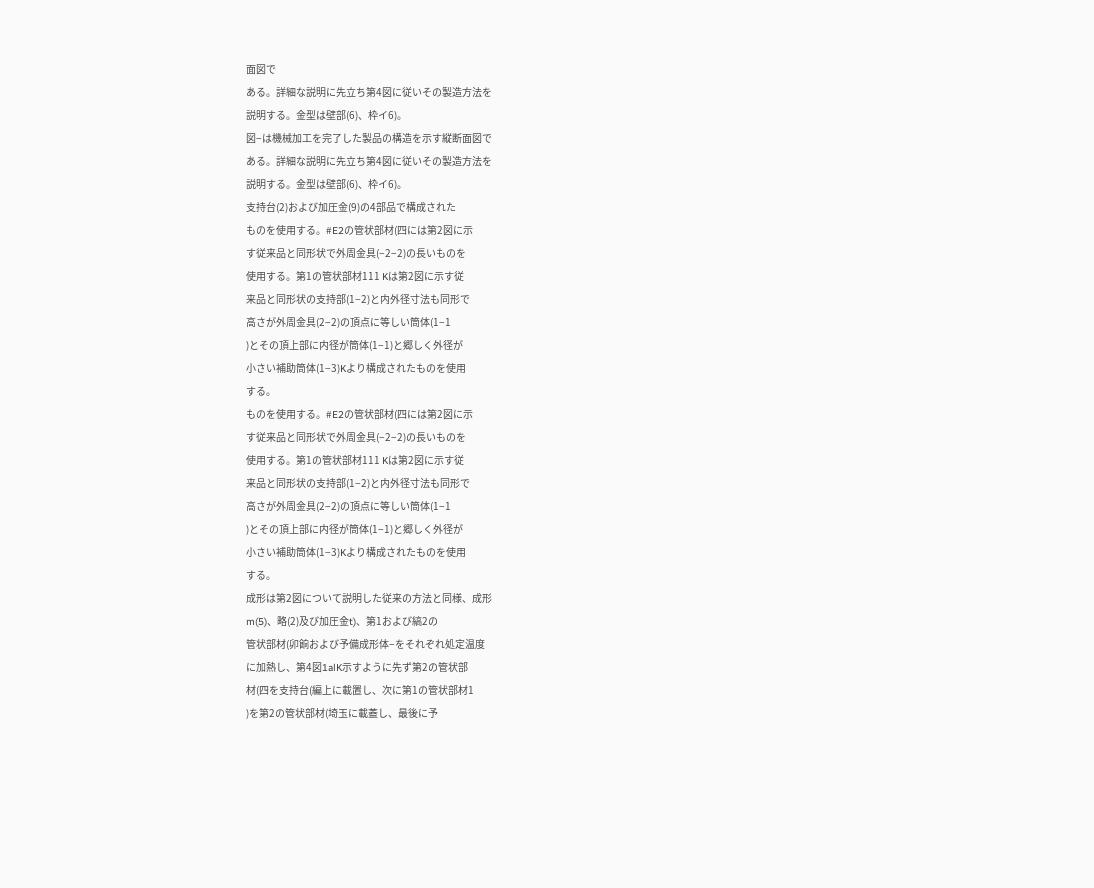面図で
ある。詳細な説明に先立ち第4図に従いその製造方法を
説明する。金型は壁部(6)、枠イ6)。
図−は機械加工を完了した製品の構造を示す縦断面図で
ある。詳細な説明に先立ち第4図に従いその製造方法を
説明する。金型は壁部(6)、枠イ6)。
支持台(2)および加圧金(9)の4部品で構成された
ものを使用する。#E2の管状部材(四には第2図に示
す従来品と同形状で外周金具(−2−2)の長いものを
使用する。第1の管状部材111 Kは第2図に示す従
来品と同形状の支持部(1−2)と内外径寸法も同形で
高さが外周金具(2−2)の頂点に等しい筒体(1−1
)とその頂上部に内径が筒体(1−1)と郷しく外径が
小さい補助筒体(1−3)Kより構成されたものを使用
する。
ものを使用する。#E2の管状部材(四には第2図に示
す従来品と同形状で外周金具(−2−2)の長いものを
使用する。第1の管状部材111 Kは第2図に示す従
来品と同形状の支持部(1−2)と内外径寸法も同形で
高さが外周金具(2−2)の頂点に等しい筒体(1−1
)とその頂上部に内径が筒体(1−1)と郷しく外径が
小さい補助筒体(1−3)Kより構成されたものを使用
する。
成形は第2図について説明した従来の方法と同様、成形
m(5)、略(2)及び加圧金t)、第1および縞2の
管状部材(卯餉および予備成形体−をそれぞれ処定温度
に加熱し、第4図1alK示すように先ず第2の管状部
材(四を支持台(編上に載置し、次に第1の管状部材1
)を第2の管状部材(埼玉に載蓋し、最後に予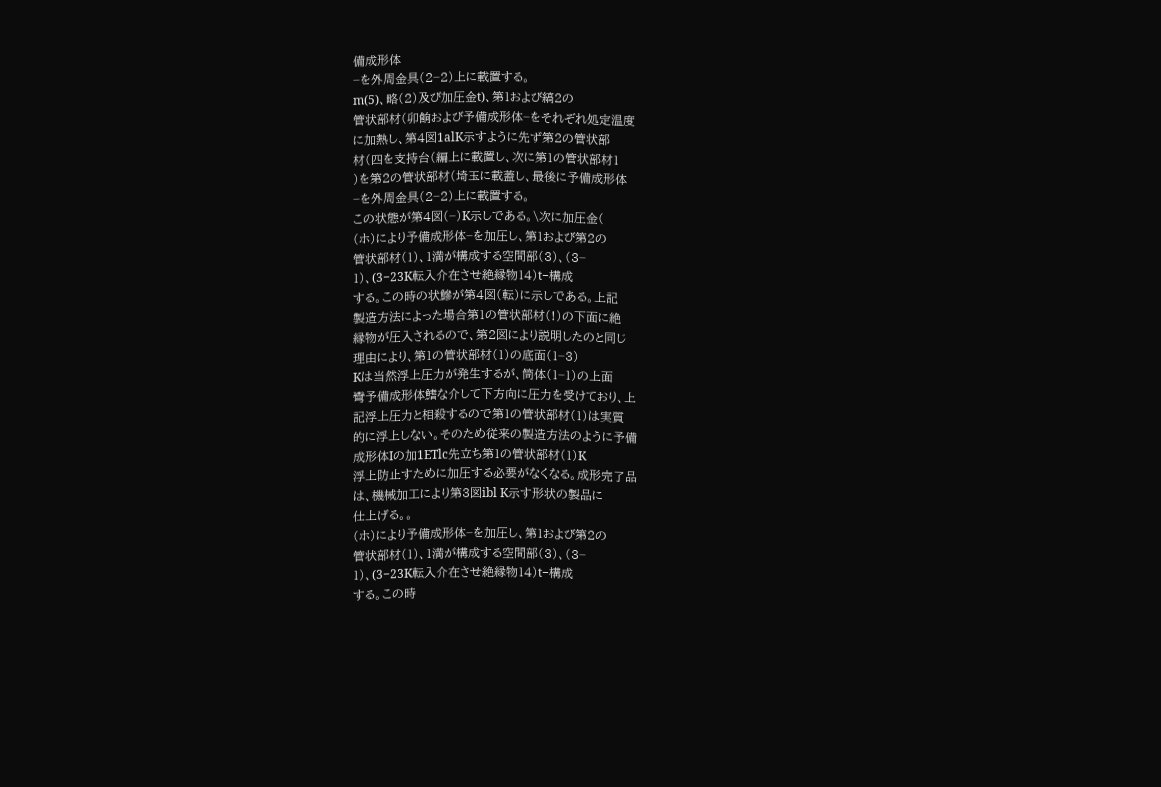備成形体
−を外周金具(2−2)上に載置する。
m(5)、略(2)及び加圧金t)、第1および縞2の
管状部材(卯餉および予備成形体−をそれぞれ処定温度
に加熱し、第4図1alK示すように先ず第2の管状部
材(四を支持台(編上に載置し、次に第1の管状部材1
)を第2の管状部材(埼玉に載蓋し、最後に予備成形体
−を外周金具(2−2)上に載置する。
この状態が第4図(−)K示しである。\次に加圧金(
(ホ)により予備成形体−を加圧し、第1および第2の
管状部材(1)、1満が構成する空間部(3)、(3−
1)、(3−23K転入介在させ絶縁物14)t−構成
する。この時の状鰺が第4図(転)に示しである。上記
製造方法によった場合第1の管状部材(!)の下面に絶
縁物が圧入されるので、第2図により説明したのと同じ
理由により、第1の管状部材(1)の底面(1−3)
Kは当然浮上圧力が発生するが、筒体(1−1)の上面
彎予備成形体鰭な介して下方向に圧力を受けており、上
記浮上圧力と相殺するので第1の管状部材(1)は実質
的に浮上しない。そのため従来の製造方法のように予備
成形体Iの加1ETlc先立ち第1の管状部材(1)K
浮上防止すために加圧する必要がなくなる。成形完了品
は、機械加工により第3図ibl K示す形状の製品に
仕上げる。。
(ホ)により予備成形体−を加圧し、第1および第2の
管状部材(1)、1満が構成する空間部(3)、(3−
1)、(3−23K転入介在させ絶縁物14)t−構成
する。この時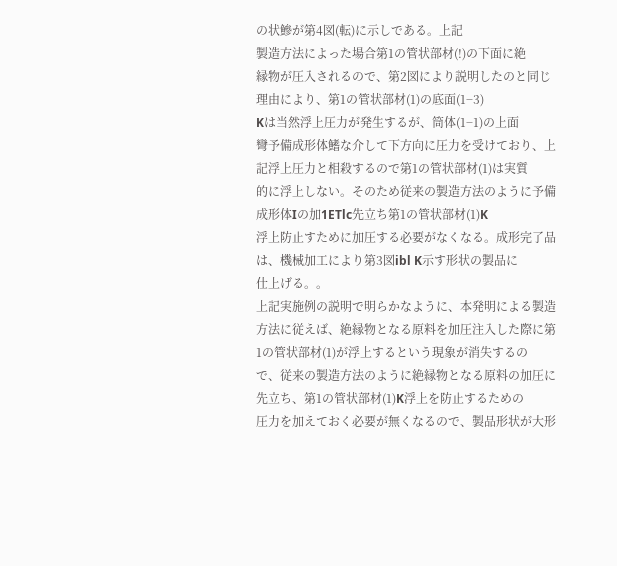の状鰺が第4図(転)に示しである。上記
製造方法によった場合第1の管状部材(!)の下面に絶
縁物が圧入されるので、第2図により説明したのと同じ
理由により、第1の管状部材(1)の底面(1−3)
Kは当然浮上圧力が発生するが、筒体(1−1)の上面
彎予備成形体鰭な介して下方向に圧力を受けており、上
記浮上圧力と相殺するので第1の管状部材(1)は実質
的に浮上しない。そのため従来の製造方法のように予備
成形体Iの加1ETlc先立ち第1の管状部材(1)K
浮上防止すために加圧する必要がなくなる。成形完了品
は、機械加工により第3図ibl K示す形状の製品に
仕上げる。。
上記実施例の説明で明らかなように、本発明による製造
方法に従えば、絶縁物となる原料を加圧注入した際に第
1の管状部材(1)が浮上するという現象が消失するの
で、従来の製造方法のように絶縁物となる原料の加圧に
先立ち、第1の管状部材(1)K浮上を防止するための
圧力を加えておく必要が無くなるので、製品形状が大形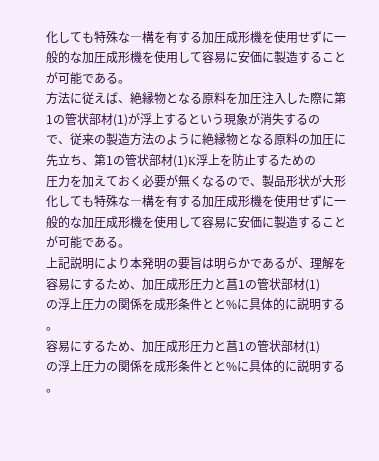化しても特殊な―構を有する加圧成形機を使用せずに一
般的な加圧成形機を使用して容易に安価に製造すること
が可能である。
方法に従えば、絶縁物となる原料を加圧注入した際に第
1の管状部材(1)が浮上するという現象が消失するの
で、従来の製造方法のように絶縁物となる原料の加圧に
先立ち、第1の管状部材(1)K浮上を防止するための
圧力を加えておく必要が無くなるので、製品形状が大形
化しても特殊な―構を有する加圧成形機を使用せずに一
般的な加圧成形機を使用して容易に安価に製造すること
が可能である。
上記説明により本発明の要旨は明らかであるが、理解を
容易にするため、加圧成形圧力と菖1の管状部材(1)
の浮上圧力の関係を成形条件とと%に具体的に説明する
。
容易にするため、加圧成形圧力と菖1の管状部材(1)
の浮上圧力の関係を成形条件とと%に具体的に説明する
。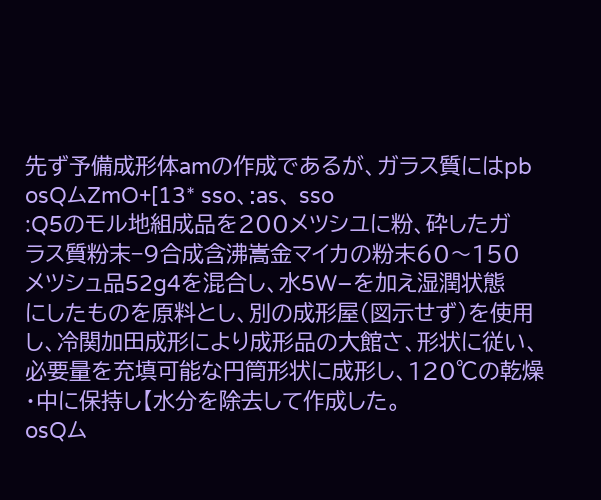先ず予備成形体amの作成であるが、ガラス質にはpb
osQムZmO+[13* sso、:as、 sso
:Q5のモル地組成品を200メツシユに粉、砕したガ
ラス質粉末−9合成含沸嵩金マイカの粉末60〜150
メツシュ品52g4を混合し、水5W−を加え湿潤状態
にしたものを原料とし、別の成形屋(図示せず)を使用
し、冷関加田成形により成形品の大館さ、形状に従い、
必要量を充填可能な円筒形状に成形し、120℃の乾燥
・中に保持し【水分を除去して作成した。
osQム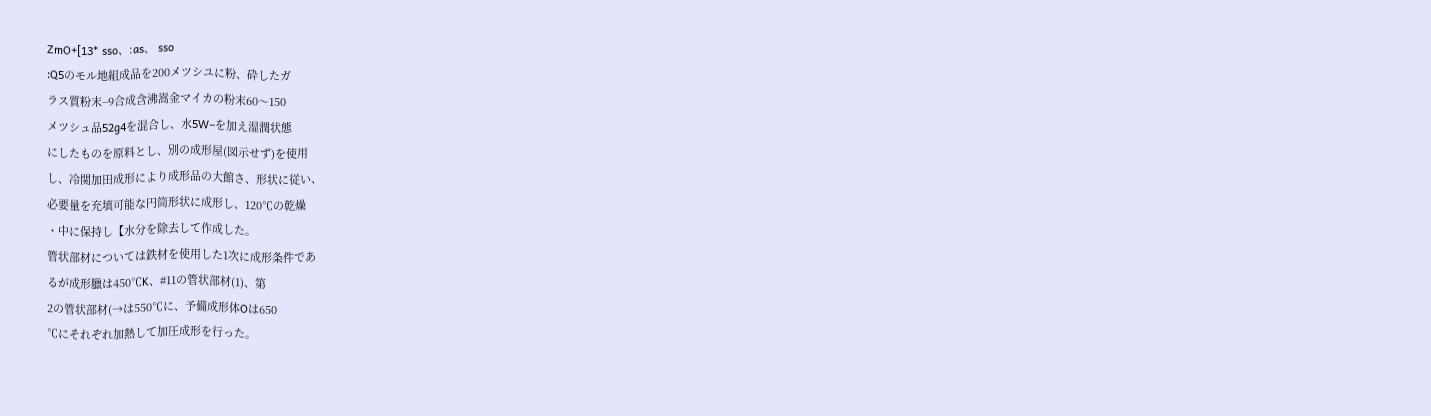ZmO+[13* sso、:as、 sso
:Q5のモル地組成品を200メツシユに粉、砕したガ
ラス質粉末−9合成含沸嵩金マイカの粉末60〜150
メツシュ品52g4を混合し、水5W−を加え湿潤状態
にしたものを原料とし、別の成形屋(図示せず)を使用
し、冷関加田成形により成形品の大館さ、形状に従い、
必要量を充填可能な円筒形状に成形し、120℃の乾燥
・中に保持し【水分を除去して作成した。
管状部材については鉄材を使用した1次に成形条件であ
るが成形臘は450℃K、#11の管状部材(1)、第
2の管状部材(→は550℃に、予備成形体Oは650
℃にそれぞれ加熱して加圧成形を行った。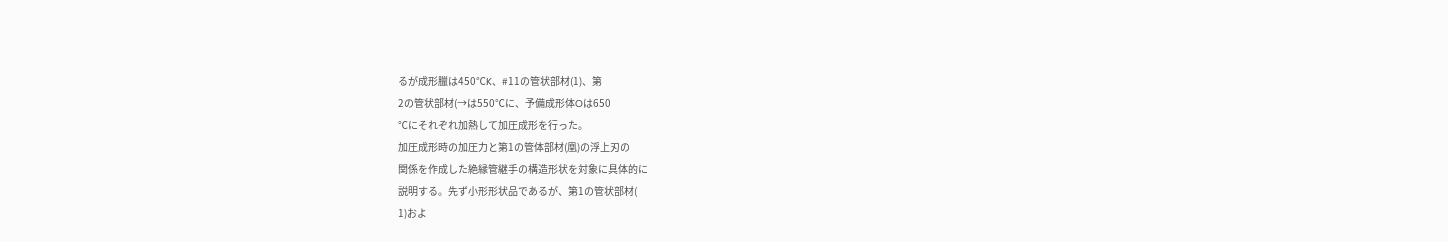るが成形臘は450℃K、#11の管状部材(1)、第
2の管状部材(→は550℃に、予備成形体Oは650
℃にそれぞれ加熱して加圧成形を行った。
加圧成形時の加圧力と第1の管体部材(凰)の浮上刃の
関係を作成した絶縁管継手の構造形状を対象に具体的に
説明する。先ず小形形状品であるが、第1の管状部材(
1)およ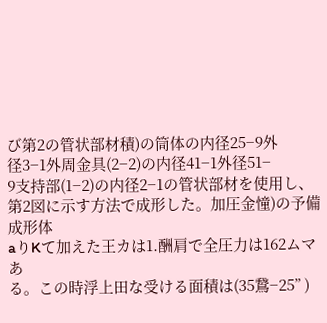び第2の管状部材積)の筒体の内径25−9外
径3−1外周金具(2−2)の内径41−1外径51−
9支持部(1−2)の内径2−1の管状部材を使用し、
第2図に示す方法で成形した。加圧金憧)の予備成形体
aりKて加えた王カは1.酬肩で全圧力は162ムマあ
る。この時浮上田な受ける面積は(35鵞−25” )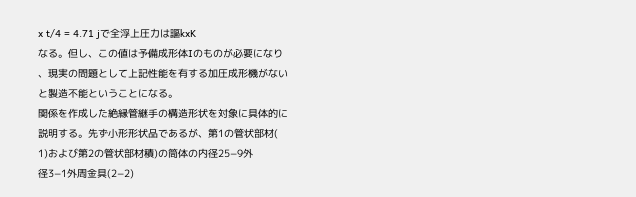x t/4 = 4.71 jで全浮上圧力は謳kxK
なる。但し、この値は予備成形体Iのものが必要になり
、現実の問題として上記性能を有する加圧成形機がない
と製造不能ということになる。
関係を作成した絶縁管継手の構造形状を対象に具体的に
説明する。先ず小形形状品であるが、第1の管状部材(
1)および第2の管状部材積)の筒体の内径25−9外
径3−1外周金具(2−2)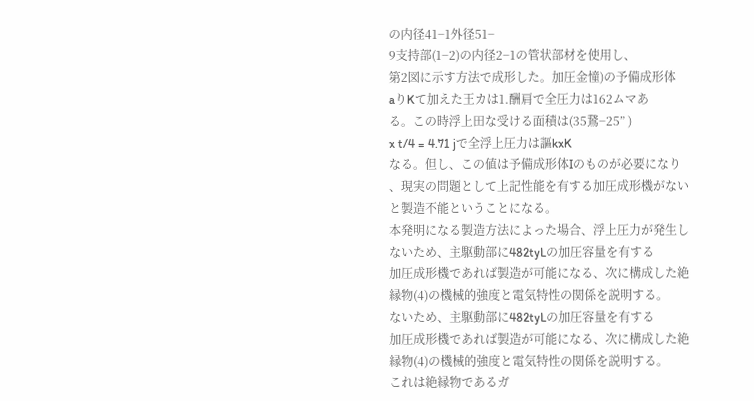の内径41−1外径51−
9支持部(1−2)の内径2−1の管状部材を使用し、
第2図に示す方法で成形した。加圧金憧)の予備成形体
aりKて加えた王カは1.酬肩で全圧力は162ムマあ
る。この時浮上田な受ける面積は(35鵞−25” )
x t/4 = 4.71 jで全浮上圧力は謳kxK
なる。但し、この値は予備成形体Iのものが必要になり
、現実の問題として上記性能を有する加圧成形機がない
と製造不能ということになる。
本発明になる製造方法によった場合、浮上圧力が発生し
ないため、主駆動部に482tyLの加圧容量を有する
加圧成形機であれば製造が可能になる、次に構成した絶
縁物(4)の機械的強度と電気特性の関係を説明する。
ないため、主駆動部に482tyLの加圧容量を有する
加圧成形機であれば製造が可能になる、次に構成した絶
縁物(4)の機械的強度と電気特性の関係を説明する。
これは絶縁物であるガ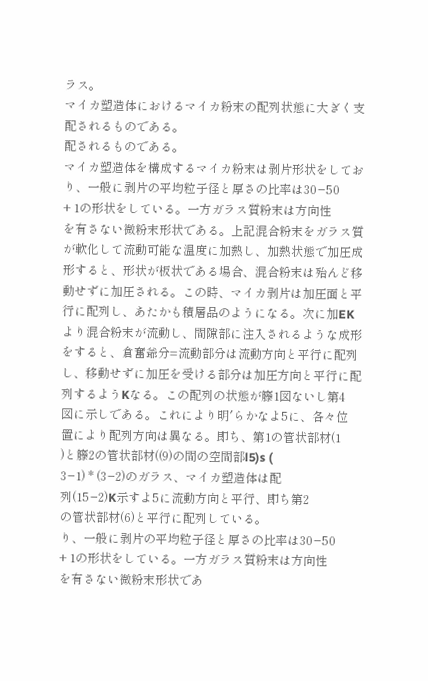ラス。
マイカ塑造体におけるマイカ粉末の配列状態に大ぎく支
配されるものである。
配されるものである。
マイカ塑造体を構成するマイカ粉末は剥片形状をしてお
り、一般に剥片の平均粒子径と厚さの比率は30−50
+ 1の形状をしている。一方ガラス質粉末は方向性
を有さない微粉末形状である。上記混合粉末をガラス質
が軟化して流動可能な温度に加熱し、加熱状態で加圧成
形すると、形状が板状である場合、混合粉末は殆んど移
動せずに加圧される。この時、マイカ剥片は加圧面と平
行に配列し、あたかも積層品のようになる。次に加EK
より混合粉末が流動し、間隙部に注入されるような成形
をすると、倉奮爺分=流動部分は流動方向と平行に配列
し、移動せずに加圧を受ける部分は加圧方向と平行に配
列するようKなる。この配列の状態が籐1図ないし第4
図に示しである。これにより明′らかなよ5に、各々位
置により配列方向は異なる。即ち、第1の管状部材(1
)と籐2の管状部材((9)の間の空間部l5)s (
3−1) * (3−2)のガラス、マイカ塑造体は配
列(15−2)K示すよ5に流動方向と平行、即ち第2
の管状部材(6)と平行に配列している。
り、一般に剥片の平均粒子径と厚さの比率は30−50
+ 1の形状をしている。一方ガラス質粉末は方向性
を有さない微粉末形状であ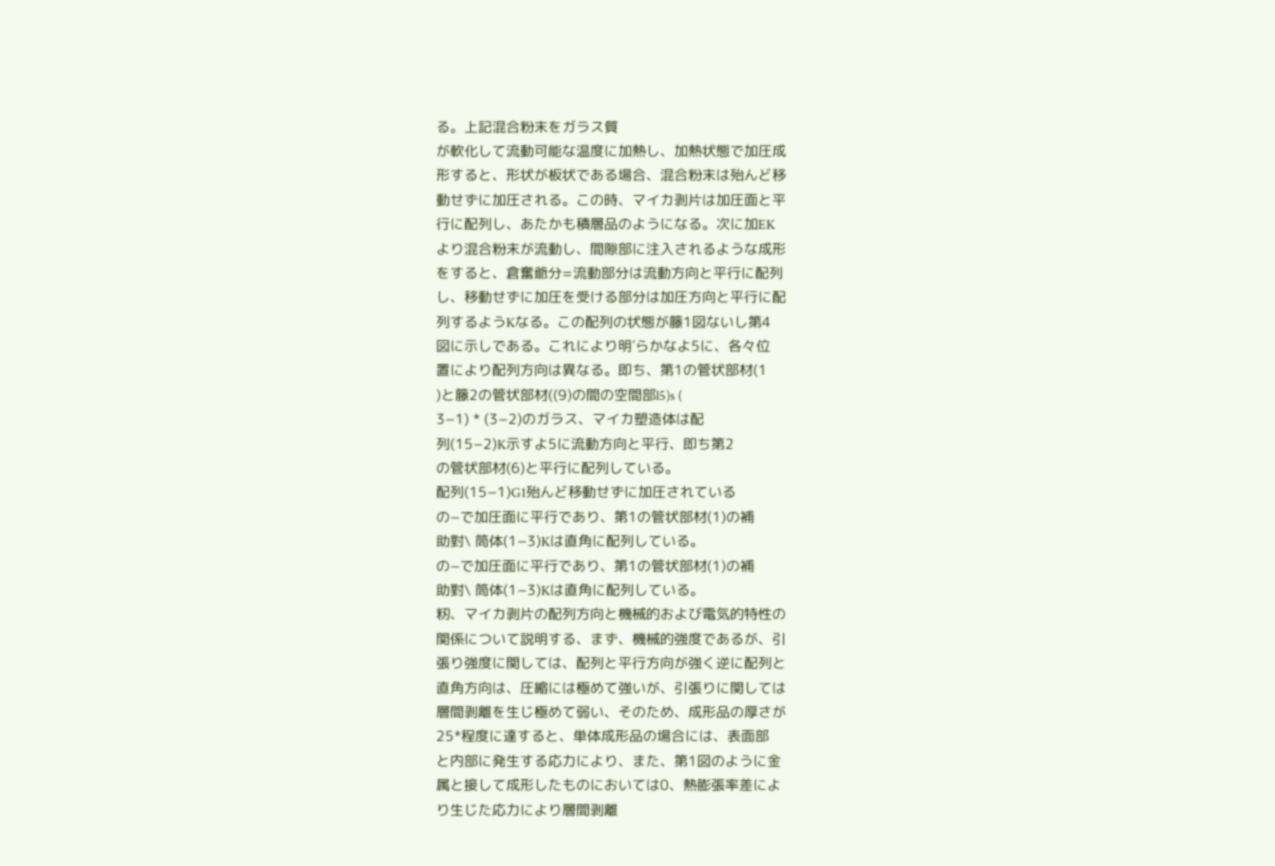る。上記混合粉末をガラス質
が軟化して流動可能な温度に加熱し、加熱状態で加圧成
形すると、形状が板状である場合、混合粉末は殆んど移
動せずに加圧される。この時、マイカ剥片は加圧面と平
行に配列し、あたかも積層品のようになる。次に加EK
より混合粉末が流動し、間隙部に注入されるような成形
をすると、倉奮爺分=流動部分は流動方向と平行に配列
し、移動せずに加圧を受ける部分は加圧方向と平行に配
列するようKなる。この配列の状態が籐1図ないし第4
図に示しである。これにより明′らかなよ5に、各々位
置により配列方向は異なる。即ち、第1の管状部材(1
)と籐2の管状部材((9)の間の空間部l5)s (
3−1) * (3−2)のガラス、マイカ塑造体は配
列(15−2)K示すよ5に流動方向と平行、即ち第2
の管状部材(6)と平行に配列している。
配列(15−1)G1殆んど移動せずに加圧されている
の−で加圧面に平行であり、第1の管状部材(1)の補
助對\ 筒体(1−3)Kは直角に配列している。
の−で加圧面に平行であり、第1の管状部材(1)の補
助對\ 筒体(1−3)Kは直角に配列している。
籾、マイカ剥片の配列方向と機械的および電気的特性の
関係について説明する、まず、機械的強度であるが、引
張り強度に関しては、配列と平行方向が強く逆に配列と
直角方向は、圧縮には極めて強いが、引張りに関しては
層間剥離を生じ極めて弱い、そのため、成形品の厚さが
25*程度に達すると、単体成形品の場合には、表面部
と内部に発生する応力により、また、第1図のように金
属と接して成形したものにおいては0、熱膨張率差によ
り生じた応力により層間剥離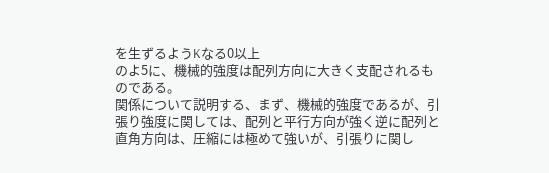を生ずるようKなる0以上
のよ5に、機械的強度は配列方向に大きく支配されるも
のである。
関係について説明する、まず、機械的強度であるが、引
張り強度に関しては、配列と平行方向が強く逆に配列と
直角方向は、圧縮には極めて強いが、引張りに関し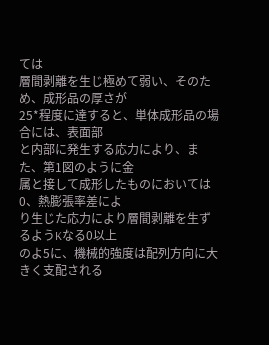ては
層間剥離を生じ極めて弱い、そのため、成形品の厚さが
25*程度に達すると、単体成形品の場合には、表面部
と内部に発生する応力により、また、第1図のように金
属と接して成形したものにおいては0、熱膨張率差によ
り生じた応力により層間剥離を生ずるようKなる0以上
のよ5に、機械的強度は配列方向に大きく支配される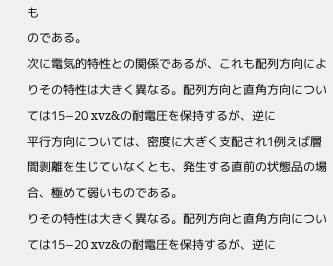も
のである。
次に電気的特性との関係であるが、これも配列方向によ
りその特性は大きく異なる。配列方向と直角方向につい
ては15−20 xvz&の耐電圧を保持するが、逆に
平行方向については、密度に大ぎく支配され1例えば層
間剥離を生じていなくとも、発生する直前の状態品の場
合、極めて弱いものである。
りその特性は大きく異なる。配列方向と直角方向につい
ては15−20 xvz&の耐電圧を保持するが、逆に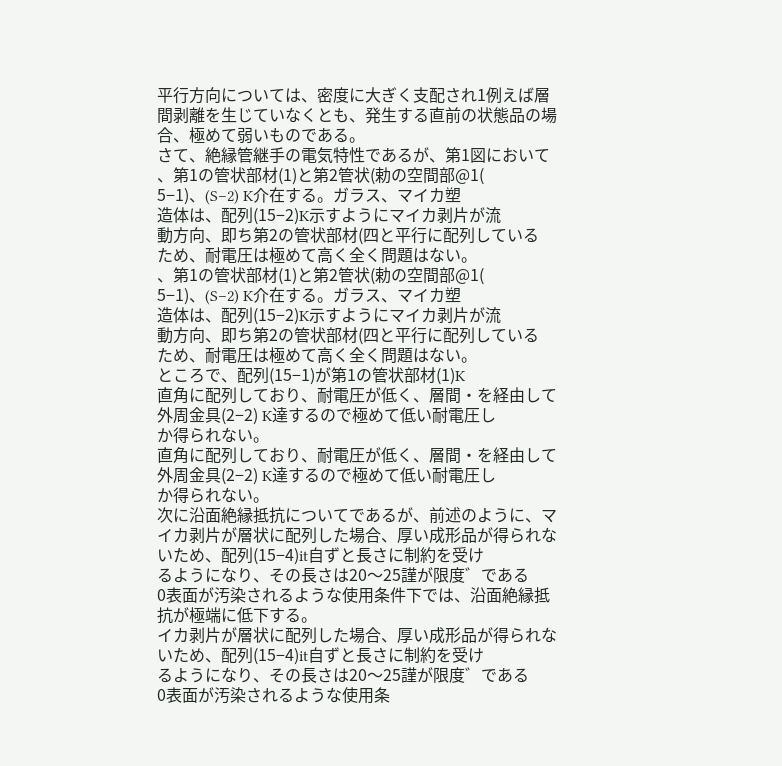平行方向については、密度に大ぎく支配され1例えば層
間剥離を生じていなくとも、発生する直前の状態品の場
合、極めて弱いものである。
さて、絶縁管継手の電気特性であるが、第1図において
、第1の管状部材(1)と第2管状(勅の空間部@1(
5−1)、(S−2) K介在する。ガラス、マイカ塑
造体は、配列(15−2)K示すようにマイカ剥片が流
動方向、即ち第2の管状部材(四と平行に配列している
ため、耐電圧は極めて高く全く問題はない。
、第1の管状部材(1)と第2管状(勅の空間部@1(
5−1)、(S−2) K介在する。ガラス、マイカ塑
造体は、配列(15−2)K示すようにマイカ剥片が流
動方向、即ち第2の管状部材(四と平行に配列している
ため、耐電圧は極めて高く全く問題はない。
ところで、配列(15−1)が第1の管状部材(1)K
直角に配列しており、耐電圧が低く、層間・を経由して
外周金具(2−2) K達するので極めて低い耐電圧し
か得られない。
直角に配列しており、耐電圧が低く、層間・を経由して
外周金具(2−2) K達するので極めて低い耐電圧し
か得られない。
次に沿面絶縁抵抗についてであるが、前述のように、マ
イカ剥片が層状に配列した場合、厚い成形品が得られな
いため、配列(15−4)it自ずと長さに制約を受け
るようになり、その長さは20〜25謹が限度゛である
0表面が汚染されるような使用条件下では、沿面絶縁抵
抗が極端に低下する。
イカ剥片が層状に配列した場合、厚い成形品が得られな
いため、配列(15−4)it自ずと長さに制約を受け
るようになり、その長さは20〜25謹が限度゛である
0表面が汚染されるような使用条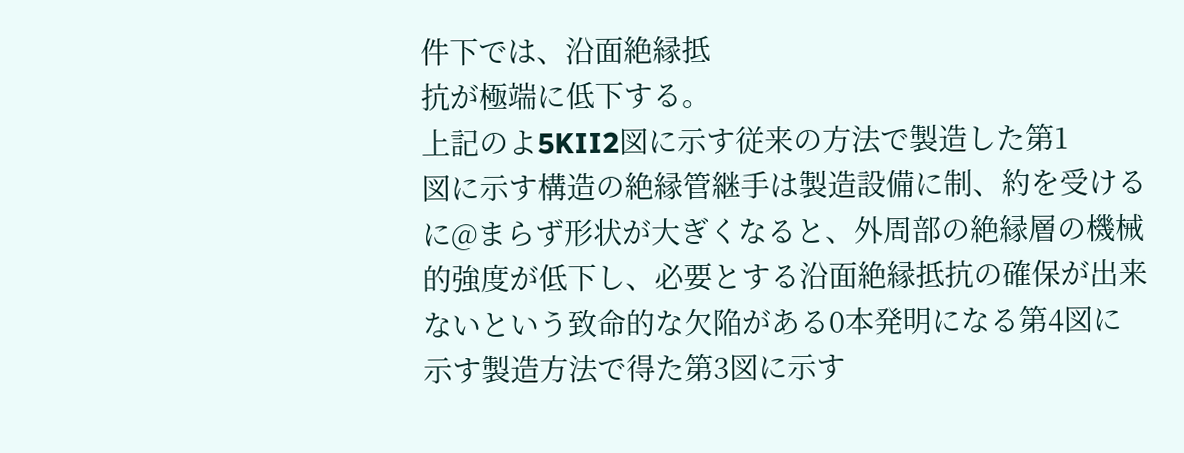件下では、沿面絶縁抵
抗が極端に低下する。
上記のよ5KII2図に示す従来の方法で製造した第1
図に示す構造の絶縁管継手は製造設備に制、約を受ける
に@まらず形状が大ぎくなると、外周部の絶縁層の機械
的強度が低下し、必要とする沿面絶縁抵抗の確保が出来
ないという致命的な欠陥がある0本発明になる第4図に
示す製造方法で得た第3図に示す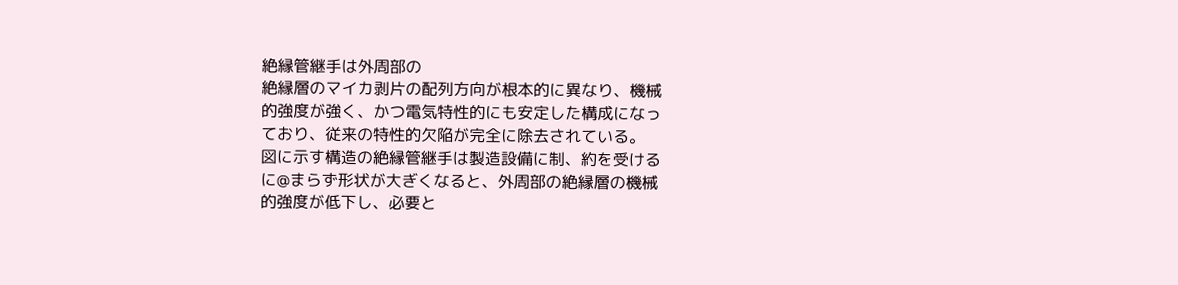絶縁管継手は外周部の
絶縁層のマイカ剥片の配列方向が根本的に異なり、機械
的強度が強く、かつ電気特性的にも安定した構成になっ
ており、従来の特性的欠陥が完全に除去されている。
図に示す構造の絶縁管継手は製造設備に制、約を受ける
に@まらず形状が大ぎくなると、外周部の絶縁層の機械
的強度が低下し、必要と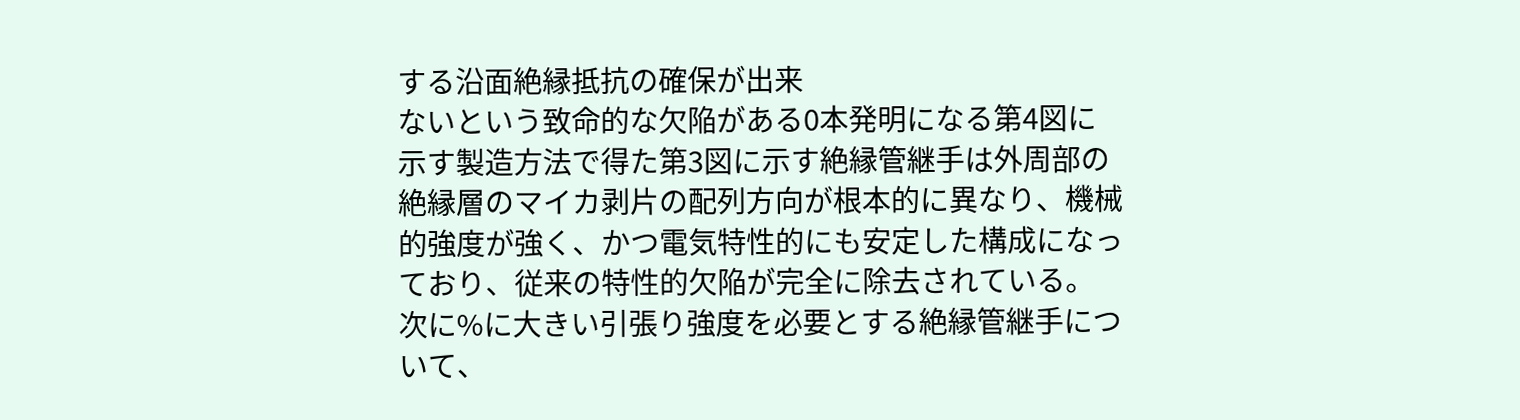する沿面絶縁抵抗の確保が出来
ないという致命的な欠陥がある0本発明になる第4図に
示す製造方法で得た第3図に示す絶縁管継手は外周部の
絶縁層のマイカ剥片の配列方向が根本的に異なり、機械
的強度が強く、かつ電気特性的にも安定した構成になっ
ており、従来の特性的欠陥が完全に除去されている。
次に%に大きい引張り強度を必要とする絶縁管継手につ
いて、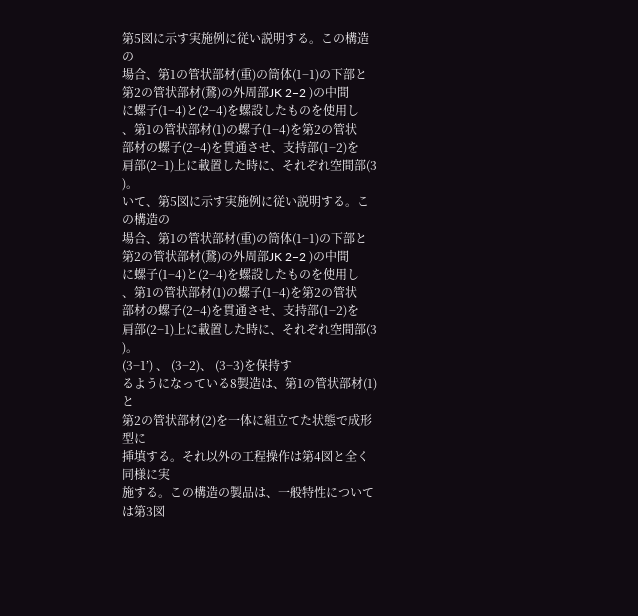第5図に示す実施例に従い説明する。この構造の
場合、第1の管状部材(重)の筒体(1−1)の下部と
第2の管状部材(鵞)の外周部JK 2−2 )の中間
に螺子(1−4)と(2−4)を螺設したものを使用し
、第1の管状部材(1)の螺子(1−4)を第2の管状
部材の螺子(2−4)を貫通させ、支持部(1−2)を
肩部(2−1)上に載置した時に、それぞれ空間部(3
)。
いて、第5図に示す実施例に従い説明する。この構造の
場合、第1の管状部材(重)の筒体(1−1)の下部と
第2の管状部材(鵞)の外周部JK 2−2 )の中間
に螺子(1−4)と(2−4)を螺設したものを使用し
、第1の管状部材(1)の螺子(1−4)を第2の管状
部材の螺子(2−4)を貫通させ、支持部(1−2)を
肩部(2−1)上に載置した時に、それぞれ空間部(3
)。
(3−1’) 、 (3−2)、 (3−3)を保持す
るようになっている8製造は、第1の管状部材(1)と
第2の管状部材(2)を一体に組立てた状態で成形型に
挿填する。それ以外の工程操作は第4図と全く同様に実
施する。この構造の製品は、一般特性については第3図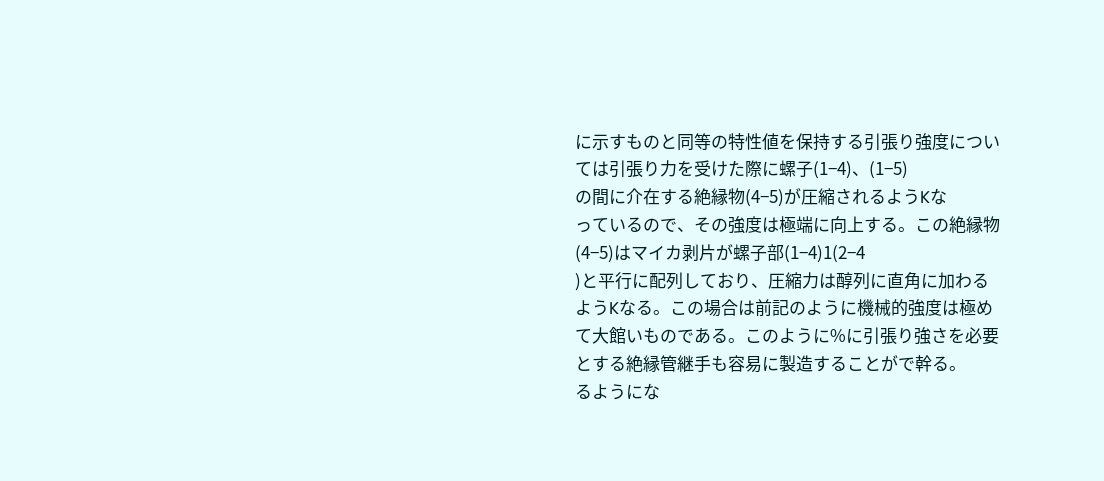に示すものと同等の特性値を保持する引張り強度につい
ては引張り力を受けた際に螺子(1−4)、(1−5)
の間に介在する絶縁物(4−5)が圧縮されるようKな
っているので、その強度は極端に向上する。この絶縁物
(4−5)はマイカ剥片が螺子部(1−4)1(2−4
)と平行に配列しており、圧縮力は醇列に直角に加わる
ようKなる。この場合は前記のように機械的強度は極め
て大館いものである。このように%に引張り強さを必要
とする絶縁管継手も容易に製造することがで幹る。
るようにな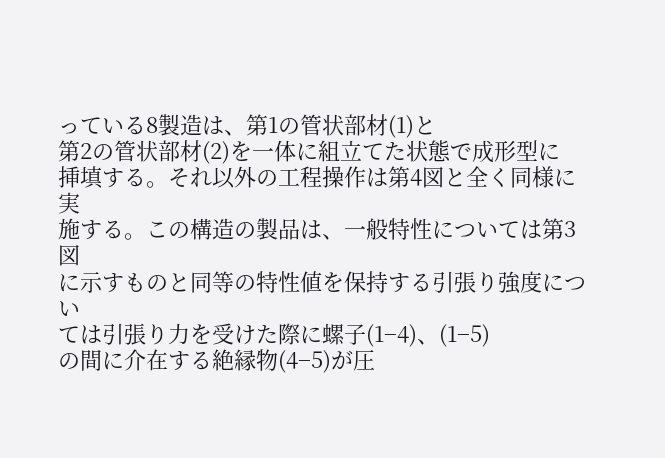っている8製造は、第1の管状部材(1)と
第2の管状部材(2)を一体に組立てた状態で成形型に
挿填する。それ以外の工程操作は第4図と全く同様に実
施する。この構造の製品は、一般特性については第3図
に示すものと同等の特性値を保持する引張り強度につい
ては引張り力を受けた際に螺子(1−4)、(1−5)
の間に介在する絶縁物(4−5)が圧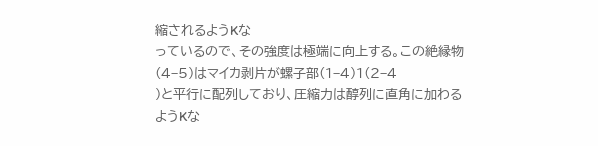縮されるようKな
っているので、その強度は極端に向上する。この絶縁物
(4−5)はマイカ剥片が螺子部(1−4)1(2−4
)と平行に配列しており、圧縮力は醇列に直角に加わる
ようKな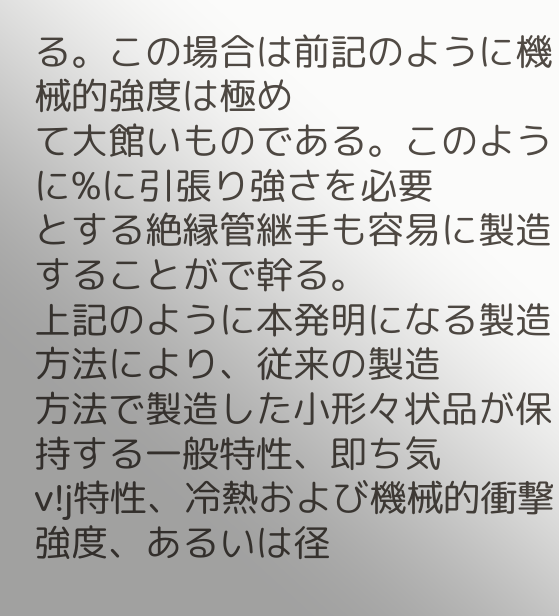る。この場合は前記のように機械的強度は極め
て大館いものである。このように%に引張り強さを必要
とする絶縁管継手も容易に製造することがで幹る。
上記のように本発明になる製造方法により、従来の製造
方法で製造した小形々状品が保持する一般特性、即ち気
v!j特性、冷熱および機械的衝撃強度、あるいは径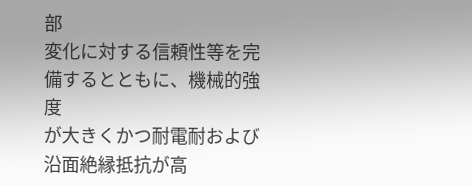部
変化に対する信頼性等を完備するとともに、機械的強度
が大きくかつ耐電耐および沿面絶縁抵抗が高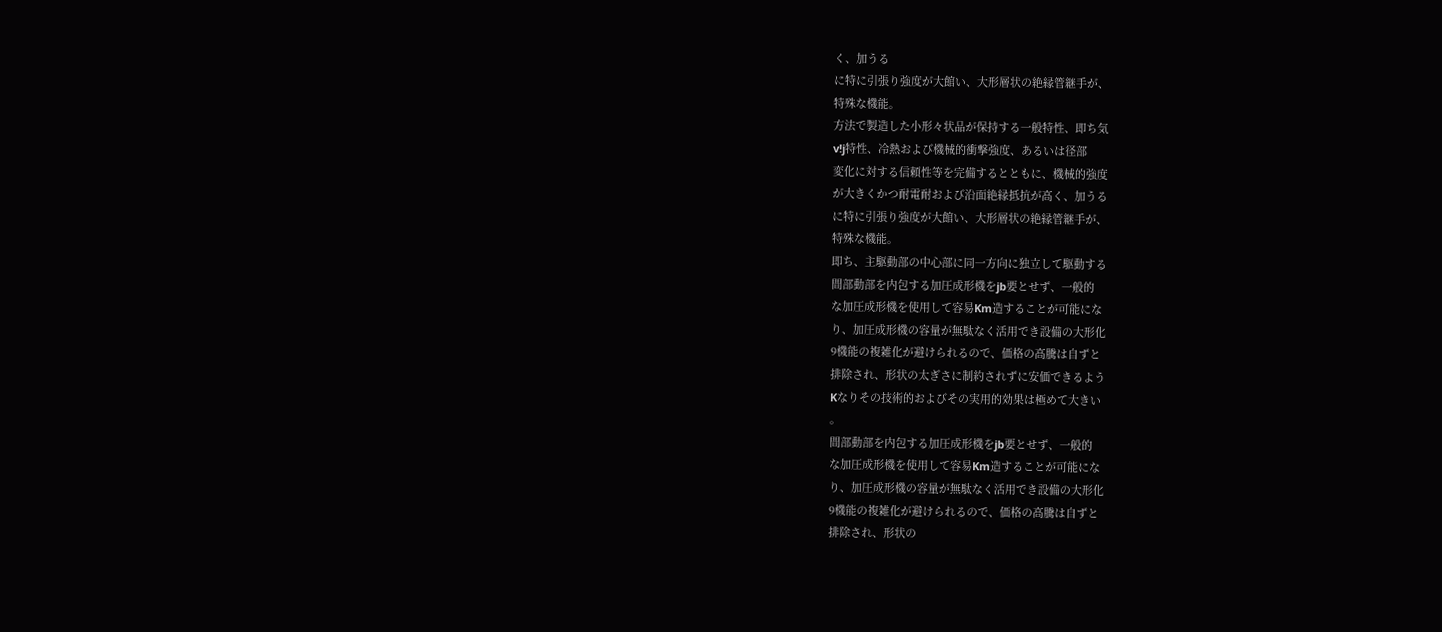く、加うる
に特に引張り強度が大館い、大形層状の絶縁管継手が、
特殊な機能。
方法で製造した小形々状品が保持する一般特性、即ち気
v!j特性、冷熱および機械的衝撃強度、あるいは径部
変化に対する信頼性等を完備するとともに、機械的強度
が大きくかつ耐電耐および沿面絶縁抵抗が高く、加うる
に特に引張り強度が大館い、大形層状の絶縁管継手が、
特殊な機能。
即ち、主駆動部の中心部に同一方向に独立して駆動する
間部動部を内包する加圧成形機をjb要とせず、一般的
な加圧成形機を使用して容易Km造することが可能にな
り、加圧成形機の容量が無駄なく活用でき設備の大形化
9機能の複雑化が避けられるので、価格の高騰は自ずと
排除され、形状の太ぎさに制約されずに安価できるよう
Kなりその技術的およびその実用的効果は極めて大きい
。
間部動部を内包する加圧成形機をjb要とせず、一般的
な加圧成形機を使用して容易Km造することが可能にな
り、加圧成形機の容量が無駄なく活用でき設備の大形化
9機能の複雑化が避けられるので、価格の高騰は自ずと
排除され、形状の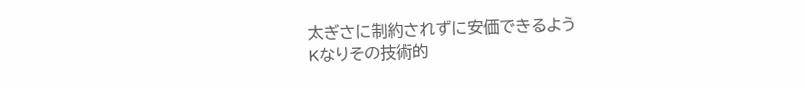太ぎさに制約されずに安価できるよう
Kなりその技術的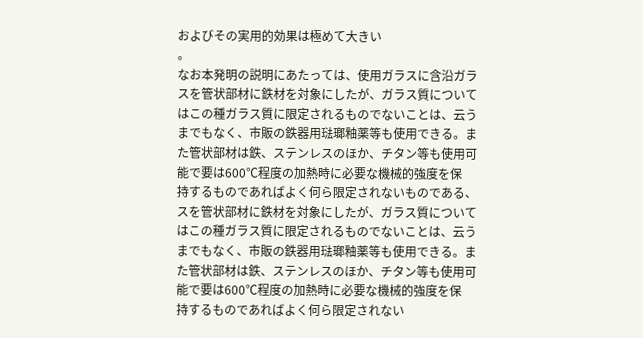およびその実用的効果は極めて大きい
。
なお本発明の説明にあたっては、使用ガラスに含沿ガラ
スを管状部材に鉄材を対象にしたが、ガラス質について
はこの種ガラス質に限定されるものでないことは、云う
までもなく、市販の鉄器用琺瑯釉薬等も使用できる。ま
た管状部材は鉄、ステンレスのほか、チタン等も使用可
能で要は600℃程度の加熱時に必要な機械的強度を保
持するものであればよく何ら限定されないものである、
スを管状部材に鉄材を対象にしたが、ガラス質について
はこの種ガラス質に限定されるものでないことは、云う
までもなく、市販の鉄器用琺瑯釉薬等も使用できる。ま
た管状部材は鉄、ステンレスのほか、チタン等も使用可
能で要は600℃程度の加熱時に必要な機械的強度を保
持するものであればよく何ら限定されない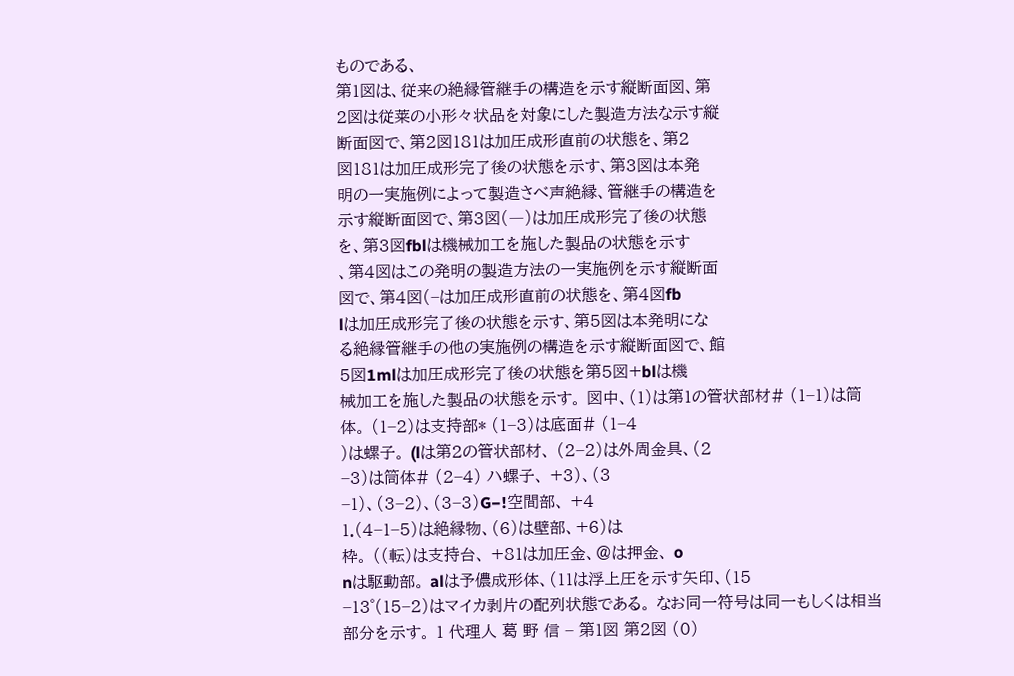ものである、
第1図は、従来の絶縁管継手の構造を示す縦断面図、第
2図は従莱の小形々状品を対象にした製造方法な示す縦
断面図で、第2図181は加圧成形直前の状態を、第2
図181は加圧成形完了後の状態を示す、第3図は本発
明の一実施例によって製造さべ声絶縁、管継手の構造を
示す縦断面図で、第3図(―)は加圧成形完了後の状態
を、第3図fblは機械加工を施した製品の状態を示す
、第4図はこの発明の製造方法の一実施例を示す縦断面
図で、第4図(−は加圧成形直前の状態を、第4図fb
lは加圧成形完了後の状態を示す、第5図は本発明にな
る絶縁管継手の他の実施例の構造を示す縦断面図で、館
5図1mlは加圧成形完了後の状態を第5図+blは機
械加工を施した製品の状態を示す。 図中、(1)は第1の管状部材# (1−1)は筒体。 (1−2)は支持部* (1−3)は底面# (1−4
)は螺子。 (lは第2の管状部材、 (2−2)は外周金具、(2
−3)は筒体# (2−4) ハ螺子、 +3)、(3
−1)、(3−2)、(3−3)G−!空間部、 +4
1.(4−1−5)は絶縁物、(6)は壁部、+6)は
枠。 ((転)は支持台、 +81は加圧金、@は押金、 o
nは駆動部。 alは予儂成形体、(11は浮上圧を示す矢印、(15
−13゜(15−2)はマイカ剥片の配列状態である。 なお同一符号は同一もしくは相当部分を示す。 1 代理人 葛 野 信 − 第1図 第2図 (0)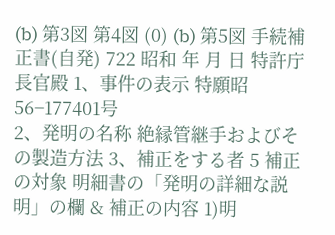(b) 第3図 第4図 (0) (b) 第5図 手続補正書(自発) 722 昭和 年 月 日 特許庁長官殿 1、事件の表示 特願昭 56−177401号
2、発明の名称 絶縁管継手およびその製造方法 3、補正をする者 5 補正の対象 明細書の「発明の詳細な説明」の欄 & 補正の内容 1)明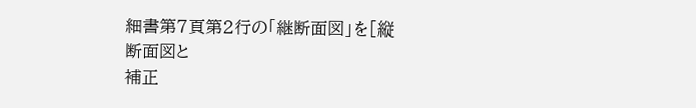細書第7頁第2行の「継断面図」を[縦断面図と
補正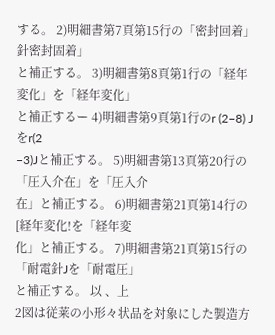する。 2)明細書第7頁第15行の「密封回着」針密封固着」
と補正する。 3)明細書第8頁第1行の「経年変化」を「経年変化」
と補正するー 4)明細書第9頁第1行のr (2−8) Jをr(2
−3)Jと補正する。 5)明細書第13頁第20行の「圧入介在」を「圧入介
在」と補正する。 6)明細書第21頁第14行の[経年変化!を「経年変
化」と補正する。 7)明細書第21頁第15行の「耐電針Jを「耐電圧」
と補正する。 以 、上
2図は従莱の小形々状品を対象にした製造方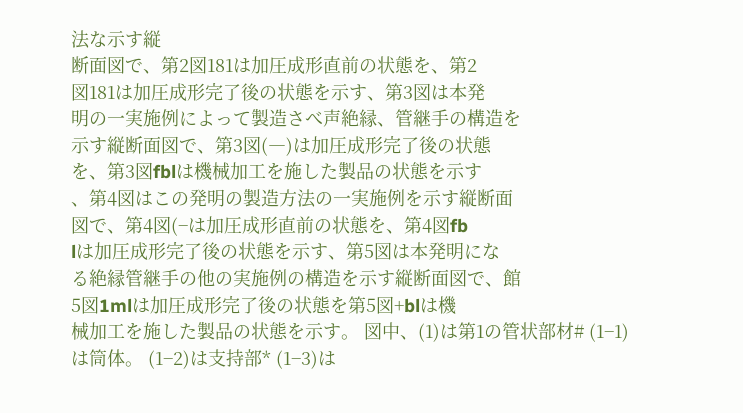法な示す縦
断面図で、第2図181は加圧成形直前の状態を、第2
図181は加圧成形完了後の状態を示す、第3図は本発
明の一実施例によって製造さべ声絶縁、管継手の構造を
示す縦断面図で、第3図(―)は加圧成形完了後の状態
を、第3図fblは機械加工を施した製品の状態を示す
、第4図はこの発明の製造方法の一実施例を示す縦断面
図で、第4図(−は加圧成形直前の状態を、第4図fb
lは加圧成形完了後の状態を示す、第5図は本発明にな
る絶縁管継手の他の実施例の構造を示す縦断面図で、館
5図1mlは加圧成形完了後の状態を第5図+blは機
械加工を施した製品の状態を示す。 図中、(1)は第1の管状部材# (1−1)は筒体。 (1−2)は支持部* (1−3)は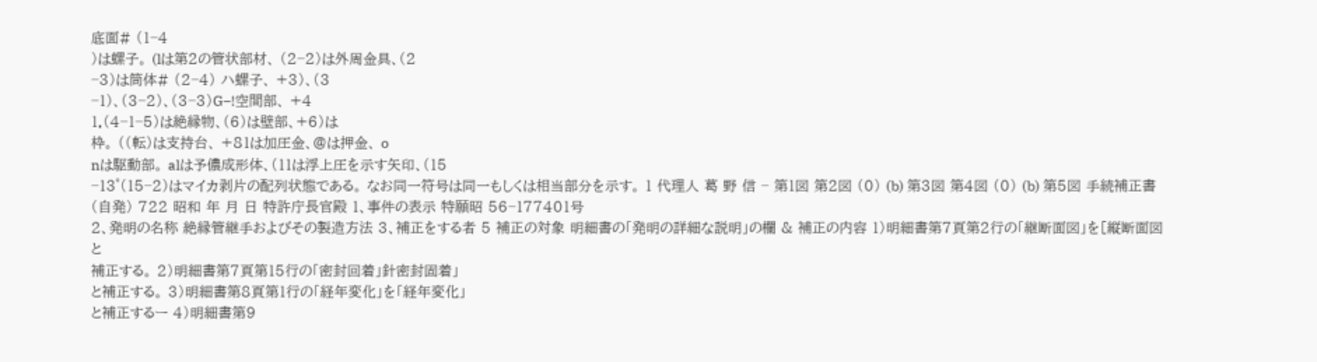底面# (1−4
)は螺子。 (lは第2の管状部材、 (2−2)は外周金具、(2
−3)は筒体# (2−4) ハ螺子、 +3)、(3
−1)、(3−2)、(3−3)G−!空間部、 +4
1.(4−1−5)は絶縁物、(6)は壁部、+6)は
枠。 ((転)は支持台、 +81は加圧金、@は押金、 o
nは駆動部。 alは予儂成形体、(11は浮上圧を示す矢印、(15
−13゜(15−2)はマイカ剥片の配列状態である。 なお同一符号は同一もしくは相当部分を示す。 1 代理人 葛 野 信 − 第1図 第2図 (0) (b) 第3図 第4図 (0) (b) 第5図 手続補正書(自発) 722 昭和 年 月 日 特許庁長官殿 1、事件の表示 特願昭 56−177401号
2、発明の名称 絶縁管継手およびその製造方法 3、補正をする者 5 補正の対象 明細書の「発明の詳細な説明」の欄 & 補正の内容 1)明細書第7頁第2行の「継断面図」を[縦断面図と
補正する。 2)明細書第7頁第15行の「密封回着」針密封固着」
と補正する。 3)明細書第8頁第1行の「経年変化」を「経年変化」
と補正するー 4)明細書第9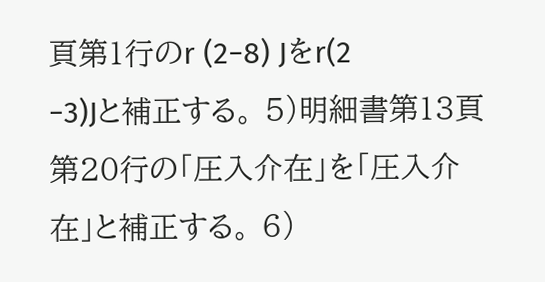頁第1行のr (2−8) Jをr(2
−3)Jと補正する。 5)明細書第13頁第20行の「圧入介在」を「圧入介
在」と補正する。 6)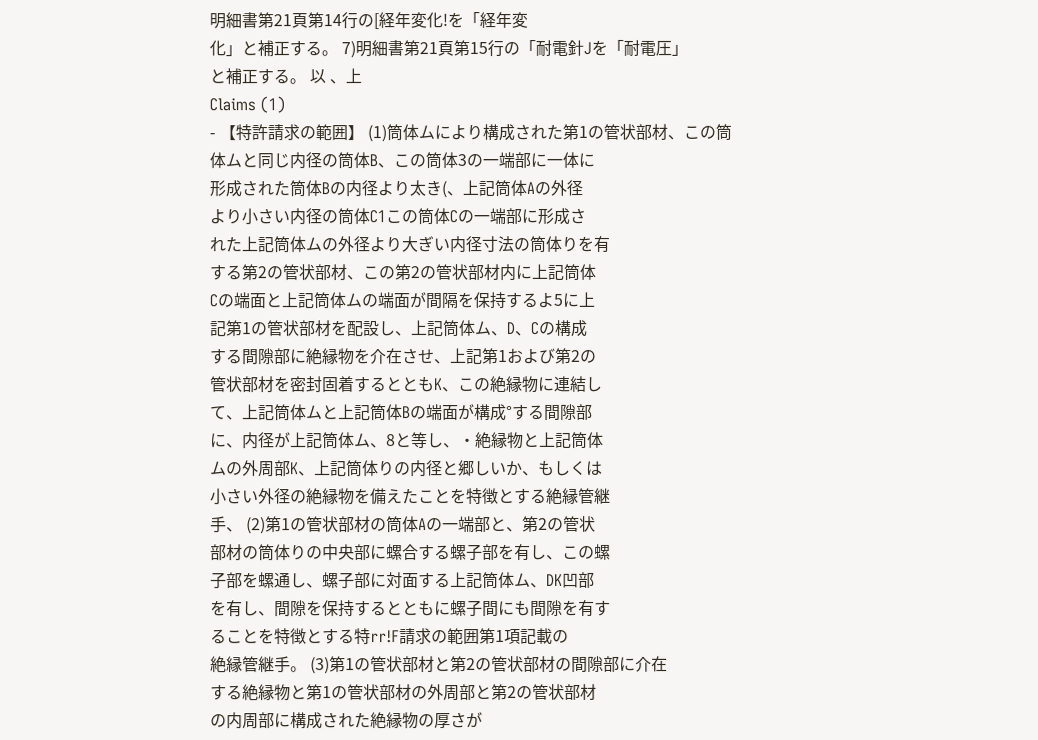明細書第21頁第14行の[経年変化!を「経年変
化」と補正する。 7)明細書第21頁第15行の「耐電針Jを「耐電圧」
と補正する。 以 、上
Claims (1)
- 【特許請求の範囲】 (1)筒体ムにより構成された第1の管状部材、この筒
体ムと同じ内径の筒体B、この筒体3の一端部に一体に
形成された筒体Bの内径より太き(、上記筒体Aの外径
より小さい内径の筒体C1この筒体Cの一端部に形成さ
れた上記筒体ムの外径より大ぎい内径寸法の筒体りを有
する第2の管状部材、この第2の管状部材内に上記筒体
Cの端面と上記筒体ムの端面が間隔を保持するよ5に上
記第1の管状部材を配設し、上記筒体ム、D、Cの構成
する間隙部に絶縁物を介在させ、上記第1および第2の
管状部材を密封固着するとともK、この絶縁物に連結し
て、上記筒体ムと上記筒体Bの端面が構成°する間隙部
に、内径が上記筒体ム、8と等し、・絶縁物と上記筒体
ムの外周部K、上記筒体りの内径と郷しいか、もしくは
小さい外径の絶縁物を備えたことを特徴とする絶縁管継
手、 (2)第1の管状部材の筒体Aの一端部と、第2の管状
部材の筒体りの中央部に螺合する螺子部を有し、この螺
子部を螺通し、螺子部に対面する上記筒体ム、DK凹部
を有し、間隙を保持するとともに螺子間にも間隙を有す
ることを特徴とする特rr!F請求の範囲第1項記載の
絶縁管継手。 (3)第1の管状部材と第2の管状部材の間隙部に介在
する絶縁物と第1の管状部材の外周部と第2の管状部材
の内周部に構成された絶縁物の厚さが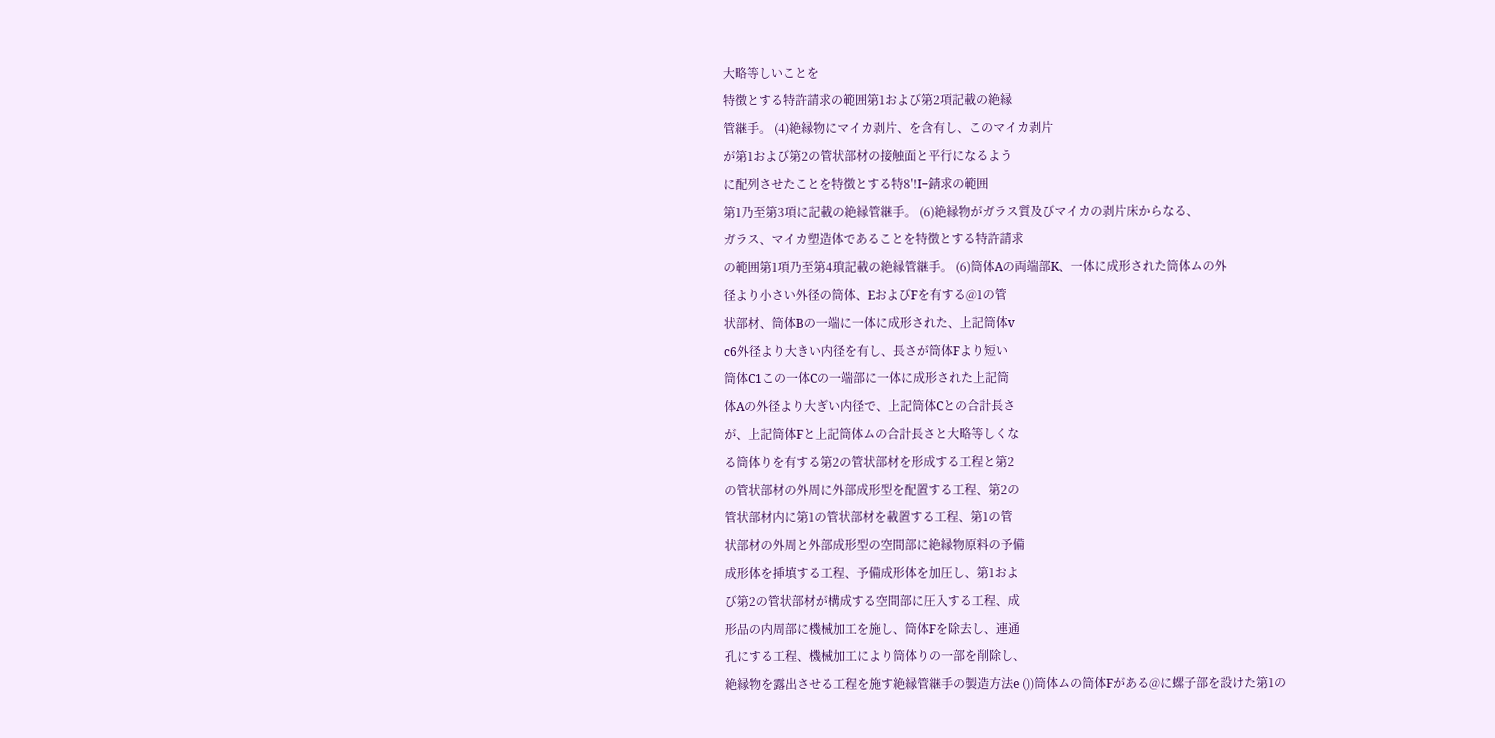大略等しいことを
特徴とする特許請求の範囲第1および第2項記載の絶縁
管継手。 (4)絶縁物にマイカ剥片、を含有し、このマイカ剥片
が第1および第2の管状部材の接触面と平行になるよう
に配列させたことを特徴とする特8′!I−錆求の範囲
第1乃至第3項に記載の絶縁管継手。 (6)絶縁物がガラス質及びマイカの剥片床からなる、
ガラス、マイカ塑造体であることを特徴とする特許請求
の範囲第1項乃至第4瑣記載の絶縁管継手。 (6)筒体Aの両端部K、一体に成形された筒体ムの外
径より小さい外径の筒体、EおよびFを有する@1の管
状部材、筒体Bの一端に一体に成形された、上記筒体v
c6外径より大きい内径を有し、長さが筒体Fより短い
筒体C1この一体Cの一端部に一体に成形された上記筒
体Aの外径より大ぎい内径で、上記筒体Cとの合計長さ
が、上記筒体Fと上記筒体ムの合計長さと大略等しくな
る筒体りを有する第2の管状部材を形成する工程と第2
の管状部材の外周に外部成形型を配置する工程、第2の
管状部材内に第1の管状部材を載置する工程、第1の管
状部材の外周と外部成形型の空間部に絶縁物原料の予備
成形体を挿填する工程、予備成形体を加圧し、第1およ
び第2の管状部材が構成する空間部に圧入する工程、成
形品の内周部に機械加工を施し、筒体Fを除去し、連通
孔にする工程、機械加工により筒体りの一部を削除し、
絶縁物を露出させる工程を施す絶縁管継手の製造方法e ())筒体ムの筒体Fがある@に螺子部を設けた第1の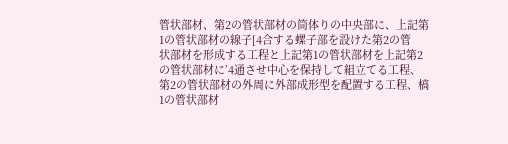管状部材、第2の管状部材の筒体りの中央部に、上記第
1の管状部材の線子[4合する螺子部を設けた第2の管
状部材を形成する工程と上記第1の管状部材を上記第2
の管状部材に’4通させ中心を保持して組立てる工程、
第2の管状部材の外周に外部成形型を配置する工程、槁
1の管状部材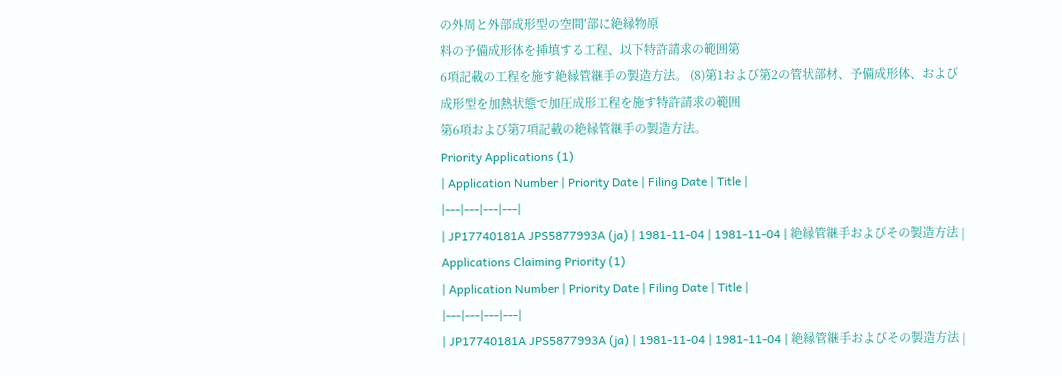の外周と外部成形型の空間′部に絶縁物原
料の予備成形体を挿填する工程、以下特許請求の範囲第
6項記載の工程を施す絶縁管継手の製造方法。 (8)第1および第2の管状部材、予備成形体、および
成形型を加熱状態で加圧成形工程を施す特許請求の範囲
第6項および第7項記載の絶縁管継手の製造方法。
Priority Applications (1)
| Application Number | Priority Date | Filing Date | Title |
|---|---|---|---|
| JP17740181A JPS5877993A (ja) | 1981-11-04 | 1981-11-04 | 絶縁管継手およびその製造方法 |
Applications Claiming Priority (1)
| Application Number | Priority Date | Filing Date | Title |
|---|---|---|---|
| JP17740181A JPS5877993A (ja) | 1981-11-04 | 1981-11-04 | 絶縁管継手およびその製造方法 |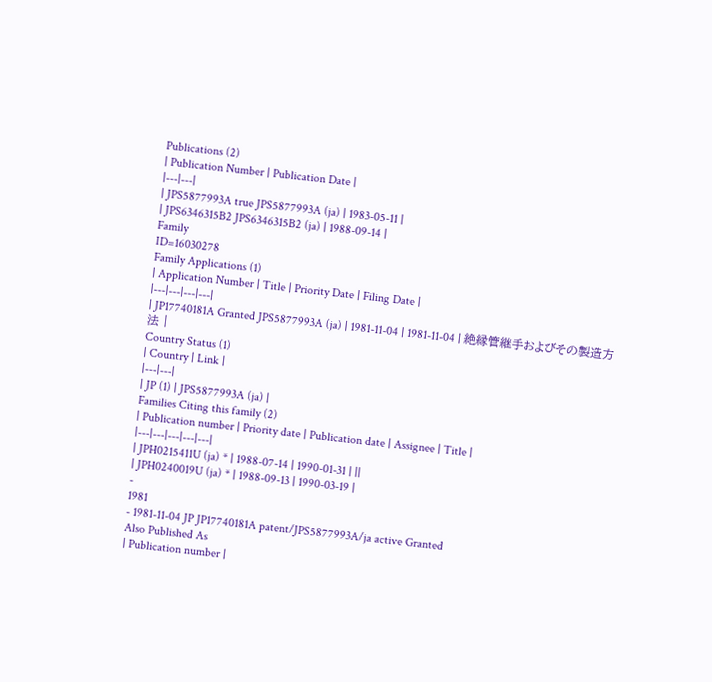Publications (2)
| Publication Number | Publication Date |
|---|---|
| JPS5877993A true JPS5877993A (ja) | 1983-05-11 |
| JPS6346315B2 JPS6346315B2 (ja) | 1988-09-14 |
Family
ID=16030278
Family Applications (1)
| Application Number | Title | Priority Date | Filing Date |
|---|---|---|---|
| JP17740181A Granted JPS5877993A (ja) | 1981-11-04 | 1981-11-04 | 絶縁管継手およびその製造方法 |
Country Status (1)
| Country | Link |
|---|---|
| JP (1) | JPS5877993A (ja) |
Families Citing this family (2)
| Publication number | Priority date | Publication date | Assignee | Title |
|---|---|---|---|---|
| JPH0215411U (ja) * | 1988-07-14 | 1990-01-31 | ||
| JPH0240019U (ja) * | 1988-09-13 | 1990-03-19 |
-
1981
- 1981-11-04 JP JP17740181A patent/JPS5877993A/ja active Granted
Also Published As
| Publication number |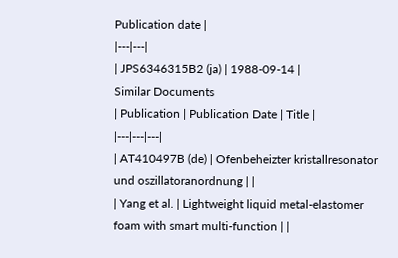Publication date |
|---|---|
| JPS6346315B2 (ja) | 1988-09-14 |
Similar Documents
| Publication | Publication Date | Title |
|---|---|---|
| AT410497B (de) | Ofenbeheizter kristallresonator und oszillatoranordnung | |
| Yang et al. | Lightweight liquid metal‐elastomer foam with smart multi‐function | |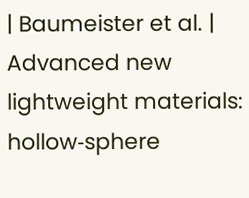| Baumeister et al. | Advanced new lightweight materials: hollow‐sphere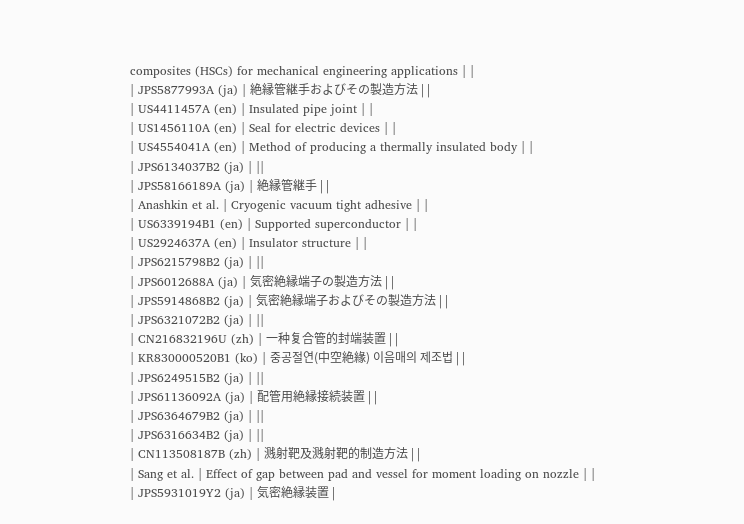composites (HSCs) for mechanical engineering applications | |
| JPS5877993A (ja) | 絶縁管継手およびその製造方法 | |
| US4411457A (en) | Insulated pipe joint | |
| US1456110A (en) | Seal for electric devices | |
| US4554041A (en) | Method of producing a thermally insulated body | |
| JPS6134037B2 (ja) | ||
| JPS58166189A (ja) | 絶縁管継手 | |
| Anashkin et al. | Cryogenic vacuum tight adhesive | |
| US6339194B1 (en) | Supported superconductor | |
| US2924637A (en) | Insulator structure | |
| JPS6215798B2 (ja) | ||
| JPS6012688A (ja) | 気密絶縁端子の製造方法 | |
| JPS5914868B2 (ja) | 気密絶縁端子およびその製造方法 | |
| JPS6321072B2 (ja) | ||
| CN216832196U (zh) | 一种复合管的封端装置 | |
| KR830000520B1 (ko) | 중공절연(中空絶緣) 이음매의 제조법 | |
| JPS6249515B2 (ja) | ||
| JPS61136092A (ja) | 配管用絶縁接続装置 | |
| JPS6364679B2 (ja) | ||
| JPS6316634B2 (ja) | ||
| CN113508187B (zh) | 溅射靶及溅射靶的制造方法 | |
| Sang et al. | Effect of gap between pad and vessel for moment loading on nozzle | |
| JPS5931019Y2 (ja) | 気密絶縁装置 |